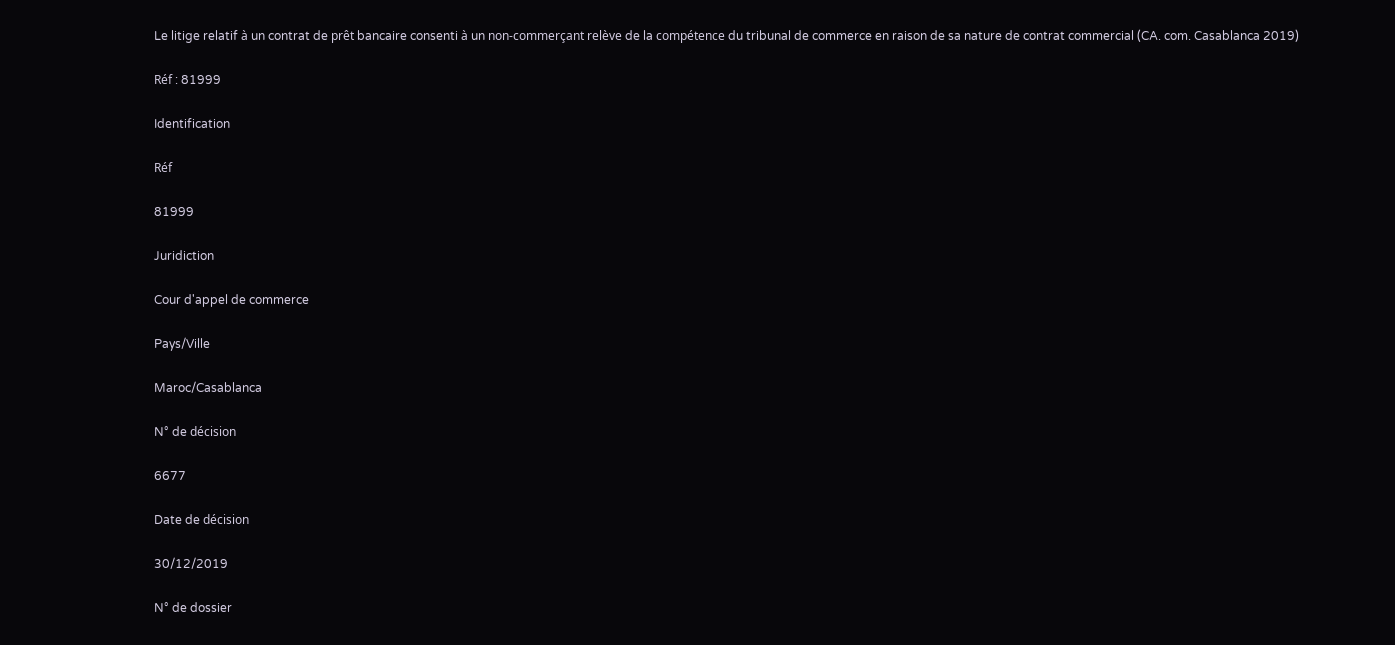Le litige relatif à un contrat de prêt bancaire consenti à un non-commerçant relève de la compétence du tribunal de commerce en raison de sa nature de contrat commercial (CA. com. Casablanca 2019)

Réf : 81999

Identification

Réf

81999

Juridiction

Cour d'appel de commerce

Pays/Ville

Maroc/Casablanca

N° de décision

6677

Date de décision

30/12/2019

N° de dossier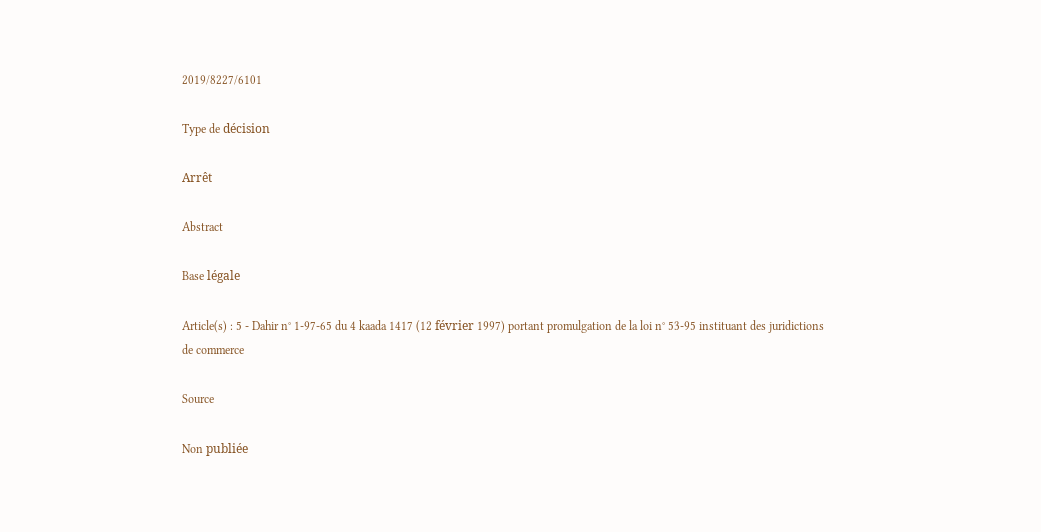2019/8227/6101

Type de décision

Arrêt

Abstract

Base légale

Article(s) : 5 - Dahir n° 1-97-65 du 4 kaada 1417 (12 février 1997) portant promulgation de la loi n° 53-95 instituant des juridictions de commerce

Source

Non publiée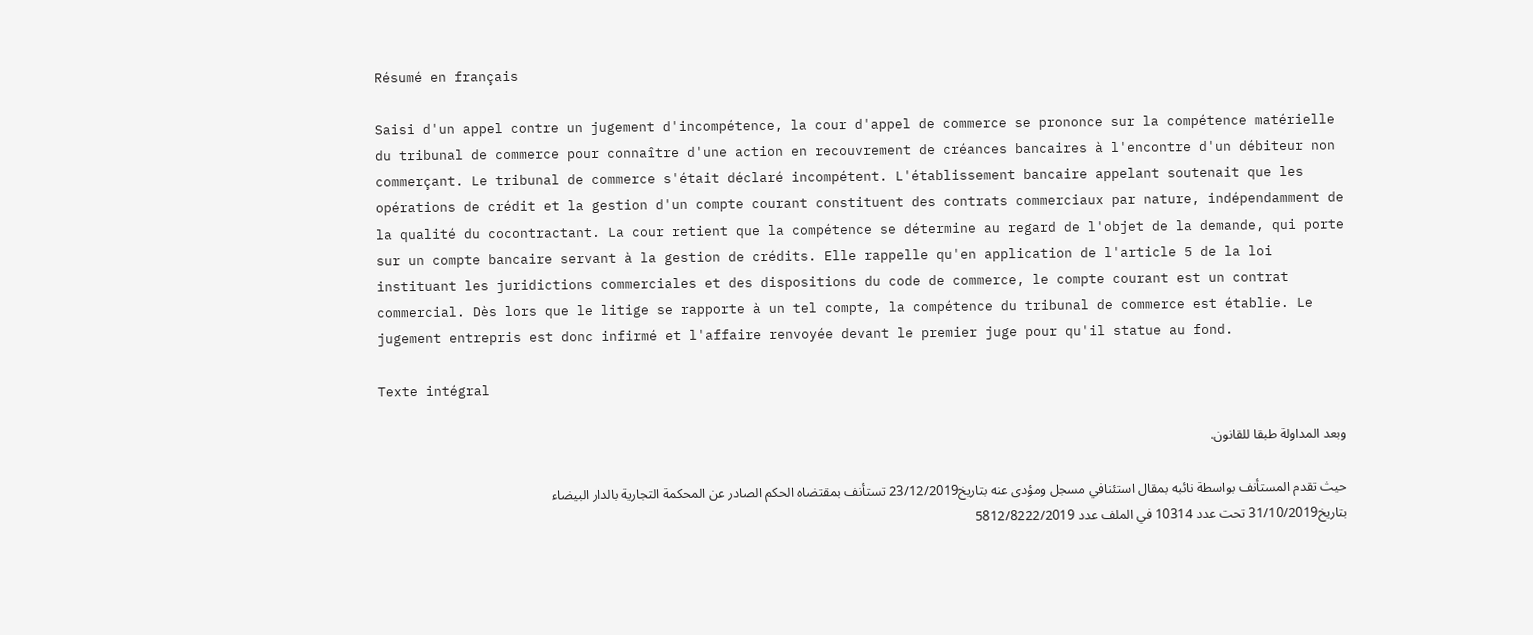Résumé en français

Saisi d'un appel contre un jugement d'incompétence, la cour d'appel de commerce se prononce sur la compétence matérielle du tribunal de commerce pour connaître d'une action en recouvrement de créances bancaires à l'encontre d'un débiteur non commerçant. Le tribunal de commerce s'était déclaré incompétent. L'établissement bancaire appelant soutenait que les opérations de crédit et la gestion d'un compte courant constituent des contrats commerciaux par nature, indépendamment de la qualité du cocontractant. La cour retient que la compétence se détermine au regard de l'objet de la demande, qui porte sur un compte bancaire servant à la gestion de crédits. Elle rappelle qu'en application de l'article 5 de la loi instituant les juridictions commerciales et des dispositions du code de commerce, le compte courant est un contrat commercial. Dès lors que le litige se rapporte à un tel compte, la compétence du tribunal de commerce est établie. Le jugement entrepris est donc infirmé et l'affaire renvoyée devant le premier juge pour qu'il statue au fond.

Texte intégral

وبعد المداولة طبقا للقانون.

حيث تقدم المستأنف بواسطة نائبه بمقال استئنافي مسجل ومؤدى عنه بتاريخ23/12/2019 تستأنف بمقتضاه الحكم الصادر عن المحكمة التجارية بالدار البيضاء بتاريخ31/10/2019 تحت عدد 10314 في الملف عدد 5812/8222/2019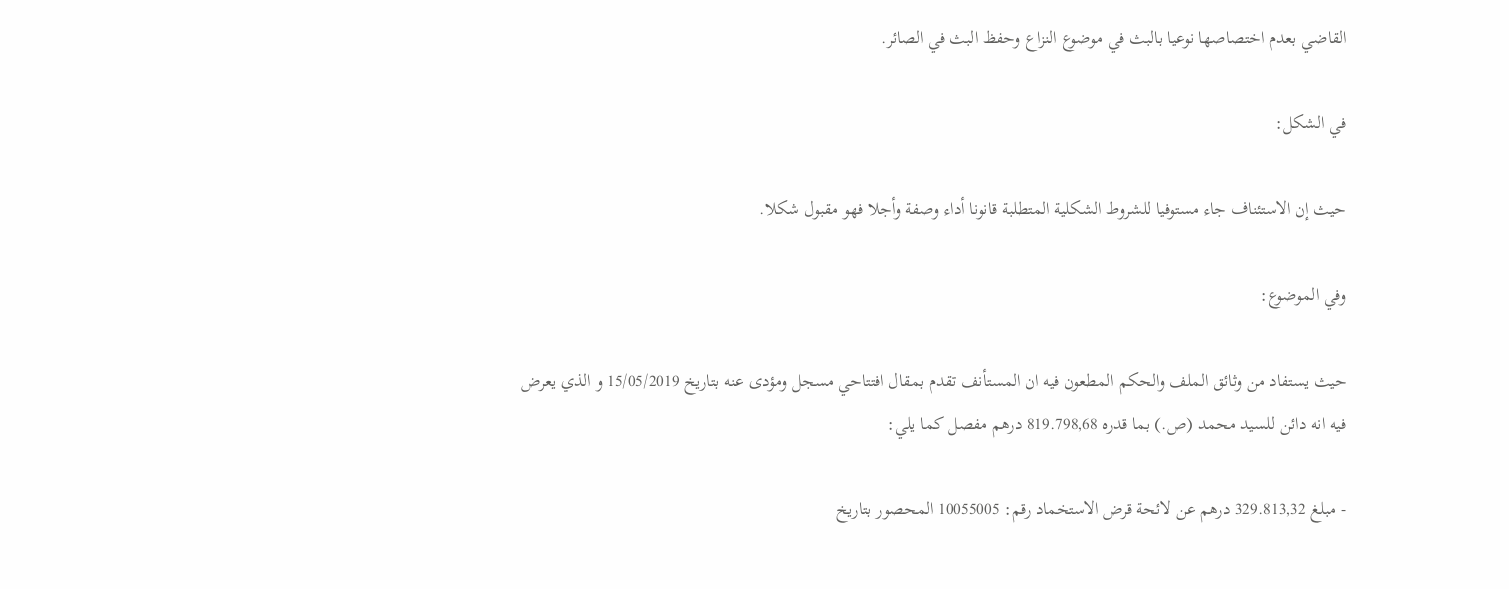القاضي بعدم اختصاصها نوعيا بالبث في موضوع النزاع وحفظ البث في الصائر.

في الشكل:

حيث إن الاستئناف جاء مستوفيا للشروط الشكلية المتطلبة قانونا أداء وصفة وأجلا فهو مقبول شكلا.

وفي الموضوع:

حيث يستفاد من وثائق الملف والحكم المطعون فيه ان المستأنف تقدم بمقال افتتاحي مسجل ومؤدى عنه بتاريخ 15/05/2019 و الذي يعرض فيه انه دائن للسيد محمد (ص.) بما قدره 819.798,68 درهم مفصل كما يلي:

- مبلغ 329.813,32 درهم عن لائحة قرض الاستخماد رقم: 10055005 المحصور بتاريخ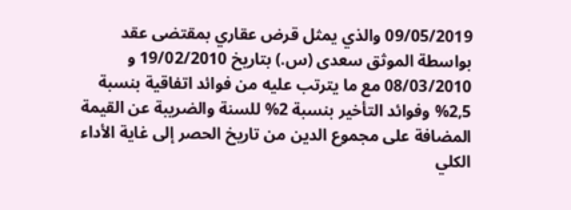09/05/2019 والذي يمثل قرض عقاري بمقتضى عقد بواسطة الموثق سعدى (س.) بتاريخ 19/02/2010 و 08/03/2010 مع ما يترتب عليه من فوائد اتفاقية بنسبة 2,5% وفوائد التأخير بنسبة 2% للسنة والضريبة عن القيمة المضافة على مجموع الدين من تاريخ الحصر إلى غاية الأداء الكلي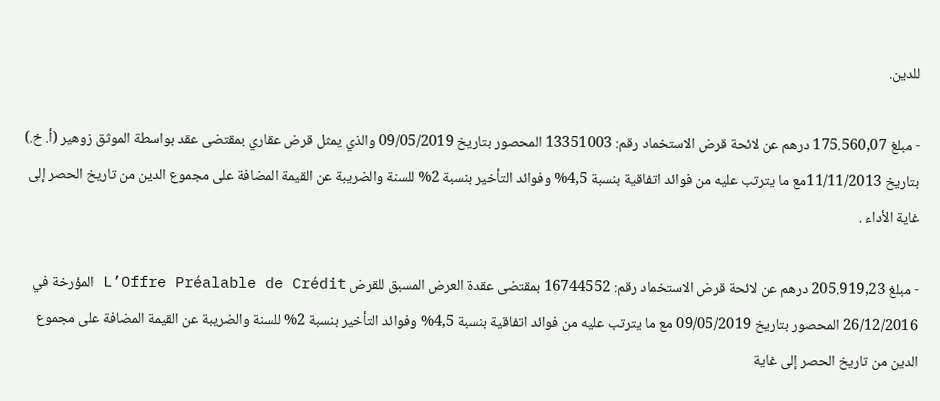للدين.

- مبلغ 175.560,07 درهم عن لائحة قرض الاستخماد رقم: 13351003 المحصور بتاريخ 09/05/2019 والذي يمثل قرض عقاري بمقتضى عقد بواسطة الموثق زوهير (أ. خ.) بتاريخ 11/11/2013مع ما يترتب عليه من فوائد اتفاقية بنسبة 4,5% وفوائد التأخير بنسبة 2% للسنة والضريبة عن القيمة المضافة على مجموع الدين من تاريخ الحصر إلى غاية الأداء .

- مبلغ 205.919,23 درهم عن لائحة قرض الاستخماد رقم: 16744552 بمقتضى عقدة العرض المسبق للقرض L’Offre Préalable de Crédit المؤرخة في 26/12/2016 المحصور بتاريخ 09/05/2019 مع ما يترتب عليه من فوائد اتفاقية بنسبة 4,5% وفوائد التأخير بنسبة 2% للسنة والضريبة عن القيمة المضافة على مجموع الدين من تاريخ الحصر إلى غاية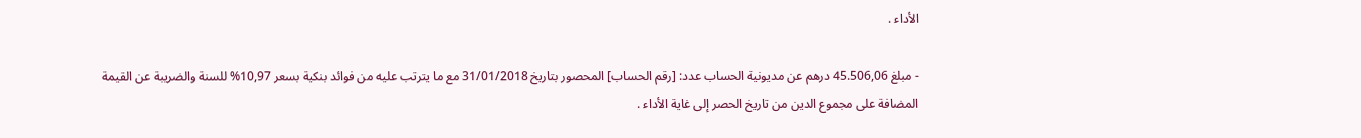الأداء .

- مبلغ 45.506,06 درهم عن مديونية الحساب عدد: [رقم الحساب] المحصور بتاريخ 31/01/2018 مع ما يترتب عليه من فوائد بنكية بسعر 10,97% للسنة والضريبة عن القيمة المضافة على مجموع الدين من تاريخ الحصر إلى غاية الأداء .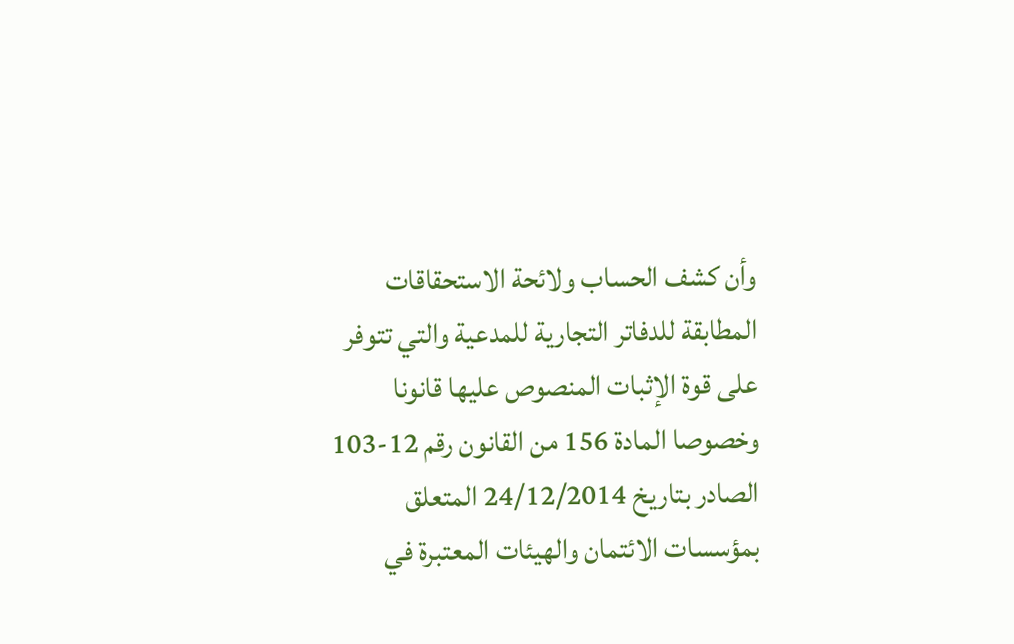وأن كشف الحساب ولائحة الاستحقاقات المطابقة للدفاتر التجارية للمدعية والتي تتوفر على قوة الإثبات المنصوص عليها قانونا وخصوصا المادة 156 من القانون رقم 12-103 الصادر بتاريخ 24/12/2014 المتعلق بمؤسسات الائتمان والهيئات المعتبرة في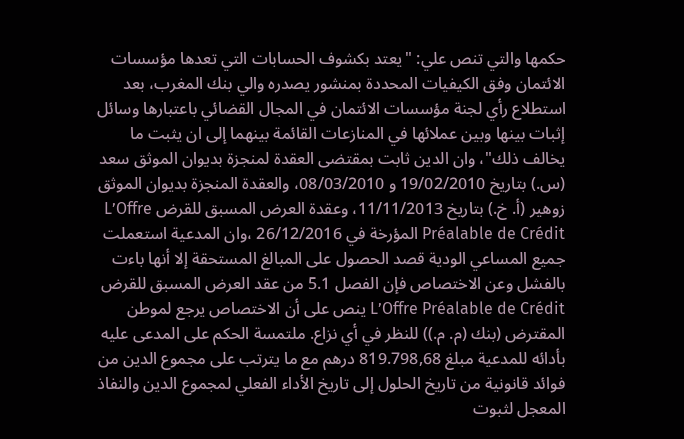حكمها والتي تنص علي: "يعتد بكشوف الحسابات التي تعدها مؤسسات الائتمان وفق الكيفيات المحددة بمنشور يصدره والي بنك المغرب، بعد استطلاع رأي لجنة مؤسسات الائتمان في المجال القضائي باعتبارها وسائل إثبات بينها وبين عملائها في المنازعات القائمة بينهما إلى ان يثبت ما يخالف ذلك"، وان الدين ثابت بمقتضى العقدة لمنجزة بديوان الموثق سعد (س.) بتاريخ 19/02/2010 و 08/03/2010، والعقدة المنجزة بديوان الموثق زوهير (أ. خ.) بتاريخ 11/11/2013، وعقدة العرض المسبق للقرض L’Offre Préalable de Crédit المؤرخة في 26/12/2016 ،وان المدعية استعملت جميع المساعي الودية قصد الحصول على المبالغ المستحقة إلا أنها باءت بالفشل وعن الاختصاص فإن الفصل 5.1 من عقد العرض المسبق للقرض L’Offre Préalable de Crédit ينص على أن الاختصاص يرجع لموطن المقترض (بنك (م. م.)) للنظر في أي نزاع. ملتمسة الحكم على المدعى عليه بأدائه للمدعية مبلغ 819.798,68 درهم مع ما يترتب على مجموع الدين من فوائد قانونية من تاريخ الحلول إلى تاريخ الأداء الفعلي لمجموع الدين والنفاذ المعجل لثبوت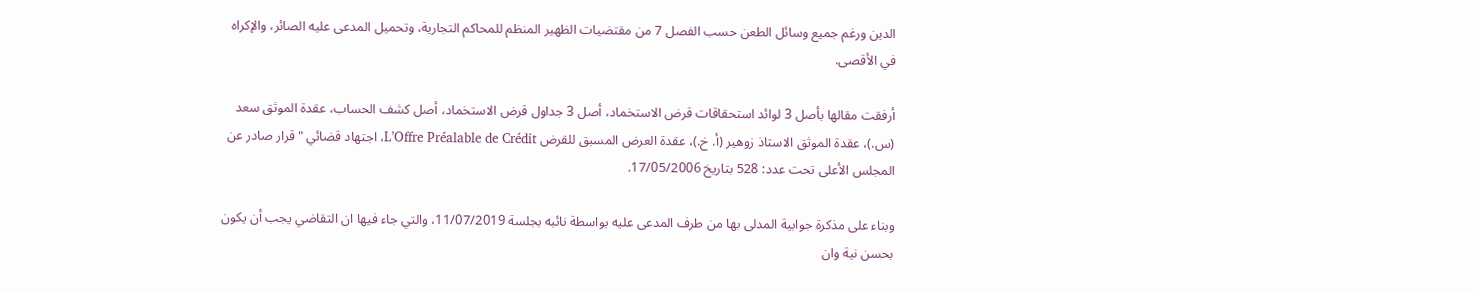الدين ورغم جميع وسائل الطعن حسب الفصل 7 من مقتضيات الظهير المنظم للمحاكم التجارية، وتحميل المدعى عليه الصائر، والإكراه في الأقصى.

أرفقت مقالها بأصل 3 لوائد استحقاقات قرض الاستخماد، أصل 3 جداول قرض الاستخماد، أصل كشف الحساب، عقدة الموثق سعد (س.)، عقدة الموثق الاستاذ زوهير (أ. خ.)، عقدة العرض المسبق للقرض L’Offre Préalable de Crédit، اجتهاد قضائي "قرار صادر عن المجلس الأعلى تحت عدد: 528 بتاريخ 17/05/2006.

وبناء على مذكرة جوابية المدلى بها من طرف المدعى عليه بواسطة نائبه بجلسة 11/07/2019، والتي جاء فيها ان التقاضي يجب أن يكون بحسن نية وان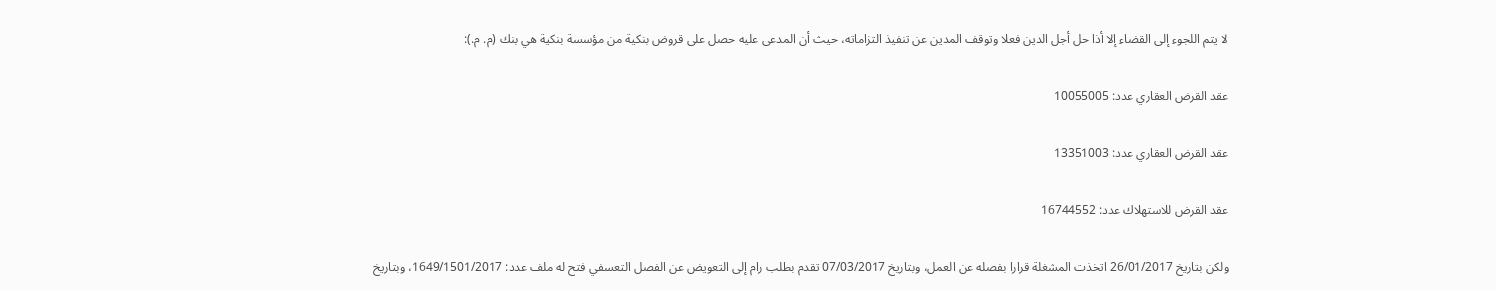لا يتم اللجوء إلى القضاء إلا أذا حل أجل الدين فعلا وتوقف المدين عن تنفيذ التزاماته، حيث أن المدعى عليه حصل على قروض بنكية من مؤسسة بنكية هي بنك (م. م.):

عقد القرض العقاري عدد: 10055005

عقد القرض العقاري عدد: 13351003

عقد القرض للاستهلاك عدد: 16744552

ولكن بتاريخ 26/01/2017 اتخذت المشغلة قرارا بفصله عن العمل، وبتاريخ 07/03/2017 تقدم بطلب رام إلى التعويض عن الفصل التعسفي فتح له ملف عدد: 1649/1501/2017، وبتاريخ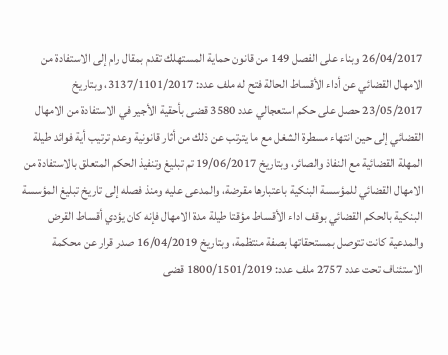26/04/2017 وبناء على الفصل 149 من قانون حماية المستهلك تقدم بمقال رام إلى الاستفادة من الامهال القضائي عن أداء الأقساط الحالة فتح له ملف عدد: 3137/1101/2017، وبتاريخ 23/05/2017 حصل على حكم استعجالي عدد 3580 قضى بأحقية الأجير في الاستفادة من الامهال القضائي إلى حين انتهاء مسطرة الشغل مع ما يترتب عن ذلك من أثار قانونية وعدم ترتيب أية فوائد طيلة المهلة القضائية مع النفاذ والصائر، وبتاريخ 19/06/2017 تم تبليغ وتنفيذ الحكم المتعلق بالاستفادة من الامهال القضائي للمؤسسة البنكية باعتبارها مقرضة، والمدعى عليه ومنذ فصله إلى تاريخ تبليغ المؤسسة البنكية بالحكم القضائي بوقف اداء الأقساط مؤقتا طيلة مدة الامهال فإنه كان يؤدي أقساط القرض والمدعية كانت تتوصل بمستحقاتها بصفة منتظمة، وبتاريخ 16/04/2019 صدر قرار عن محكمة الاستئناف تحت عدد 2757 ملف عدد: 1800/1501/2019 قضى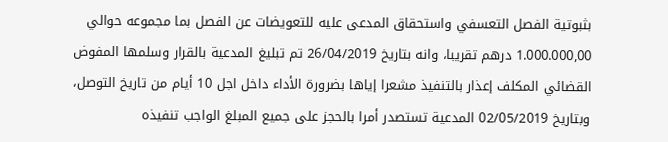بثبوتية الفصل التعسفي واستحقاق المدعى عليه للتعويضات عن الفصل بما مجموعه حوالي 1.000.000,00 درهم تقريبا، وانه بتاريخ 26/04/2019 تم تبليغ المدعية بالقرار وسلمها المفوض القضائي المكلف إعذار بالتنفيذ مشعرا إياها بضرورة الأداء داخل اجل 10 أيام من تاريخ التوصل، وبتاريخ 02/05/2019 المدعية تستصدر أمرا بالحجز على جميع المبلغ الواجب تنفيذه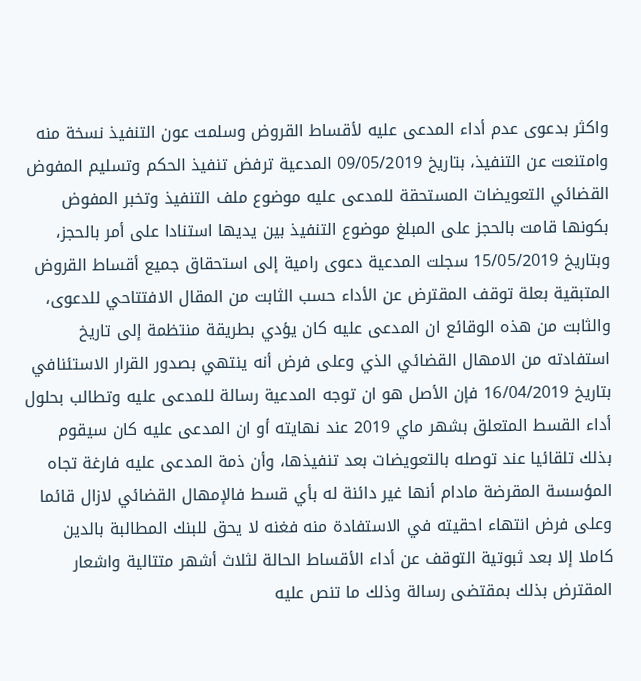واكثر بدعوى عدم أداء المدعى عليه لأقساط القروض وسلمت عون التنفيذ نسخة منه وامتنعت عن التنفيذ، بتاريخ 09/05/2019 المدعية ترفض تنفيذ الحكم وتسليم المفوض القضائي التعويضات المستحقة للمدعى عليه موضوع ملف التنفيذ وتخبر المفوض بكونها قامت بالحجز على المبلغ موضوع التنفيذ بين يديها استنادا على أمر بالحجز، وبتاريخ 15/05/2019 سجلت المدعية دعوى رامية إلى استحقاق جميع أقساط القروض المتبقية بعلة توقف المقترض عن الأداء حسب الثابت من المقال الافتتاحي للدعوى، والثابت من هذه الوقائع ان المدعى عليه كان يؤدي بطريقة منتظمة إلى تاريخ استفادته من الامهال القضائي الذي وعلى فرض أنه ينتهي بصدور القرار الاستئنافي بتاريخ 16/04/2019 فإن الأصل هو ان توجه المدعية رسالة للمدعى عليه وتطالب بحلول أداء القسط المتعلق بشهر ماي 2019 عند نهايته أو ان المدعى عليه كان سيقوم بذلك تلقائيا عند توصله بالتعويضات بعد تنفيذها، وأن ذمة المدعى عليه فارغة تجاه المؤسسة المقرضة مادام أنها غير دائنة له بأي قسط فالإمهال القضائي لازال قائما وعلى فرض انتهاء احقيته في الاستفادة منه فغنه لا يحق للبنك المطالبة بالدين كاملا إلا بعد ثبوتية التوقف عن أداء الأقساط الحالة لثلاث أشهر متتالية واشعار المقترض بذلك بمقتضى رسالة وذلك ما تنص عليه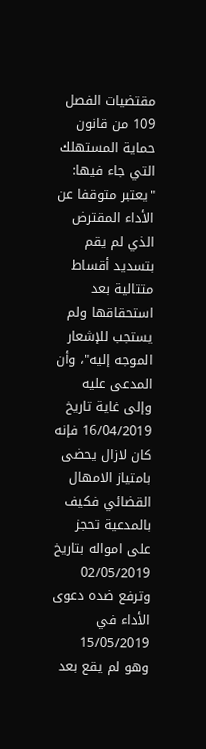مقتضيات الفصل 109 من قانون حماية المستهلك التي جاء فيها: "يعتبر متوقفا عن الأداء المقترض الذي لم يقم بتسديد أقساط متتالية بعد استحقاقها ولم يستجب للإشعار الموجه إليه"، وأن المدعى عليه وإلى غاية تاريخ 16/04/2019 فإنه كان لازال يحضى بامتياز الامهال القضائي فكيف بالمدعية تحجز على امواله بتاريخ 02/05/2019 وترفع ضده دعوى الأداء في 15/05/2019 وهو لم يقع بعد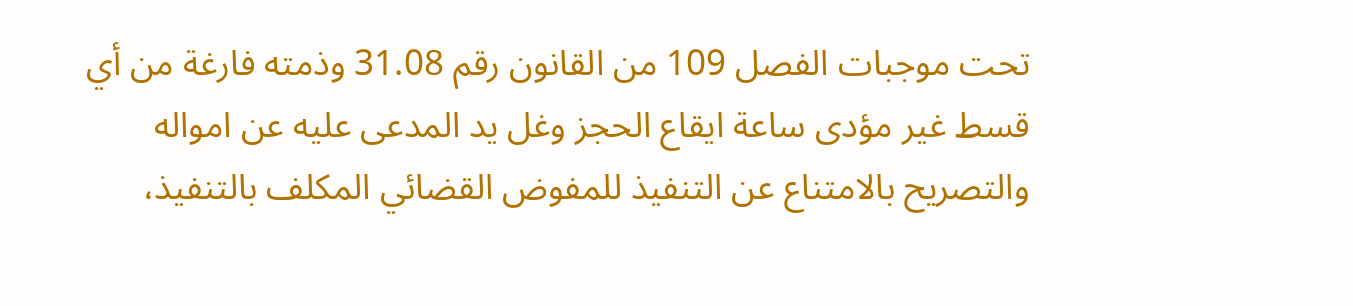تحت موجبات الفصل 109 من القانون رقم 31.08 وذمته فارغة من أي قسط غير مؤدى ساعة ايقاع الحجز وغل يد المدعى عليه عن امواله والتصريح بالامتناع عن التنفيذ للمفوض القضائي المكلف بالتنفيذ،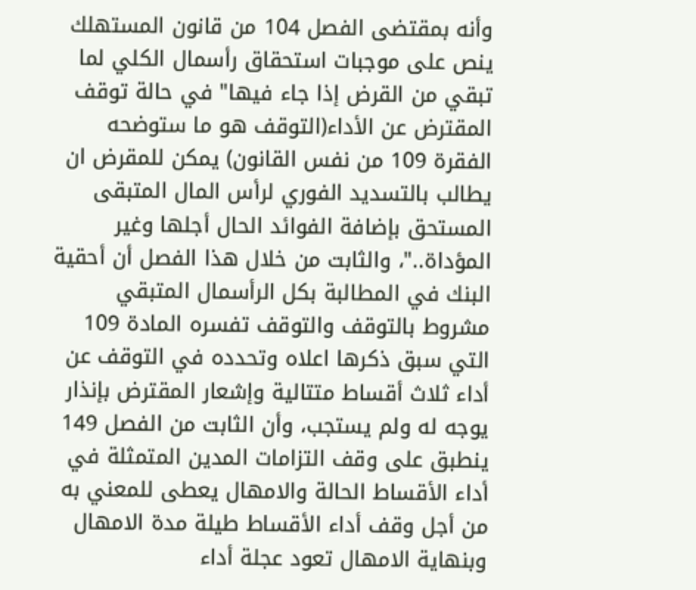وأنه بمقتضى الفصل 104 من قانون المستهلك ينص على موجبات استحقاق رأسمال الكلي لما تبقي من القرض إذا جاء فيها" في حالة توقف المقترض عن الأداء(التوقف هو ما ستوضحه الفقرة 109 من نفس القانون) يمكن للمقرض ان يطالب بالتسديد الفوري لرأس المال المتبقى المستحق بإضافة الفوائد الحال أجلها وغير المؤداة.."، والثابت من خلال هذا الفصل أن أحقية البنك في المطالبة بكل الرأسمال المتبقي مشروط بالتوقف والتوقف تفسره المادة 109 التي سبق ذكرها اعلاه وتحدده في التوقف عن أداء ثلاث أقساط متتالية وإشعار المقترض بإنذار يوجه له ولم يستجب، وأن الثابت من الفصل 149 ينطبق على وقف التزامات المدين المتمثلة في أداء الأقساط الحالة والامهال يعطى للمعني به من أجل وقف أداء الأقساط طيلة مدة الامهال وبنهاية الامهال تعود عجلة أداء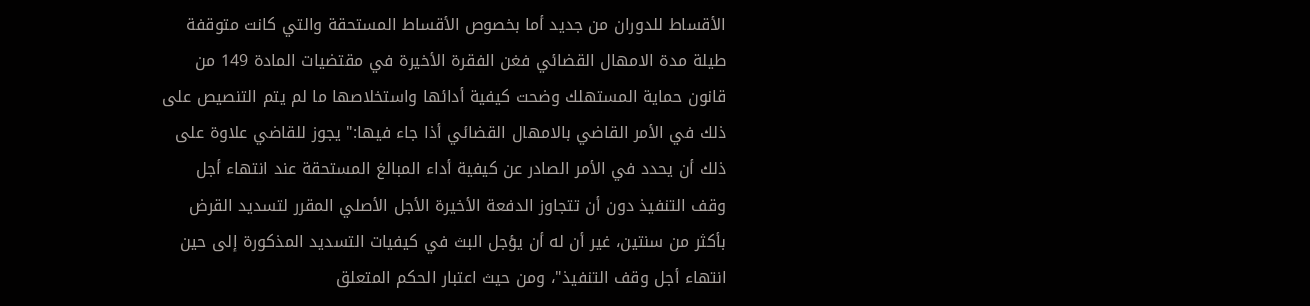الأقساط للدوران من جديد أما بخصوص الأقساط المستحقة والتي كانت متوقفة طيلة مدة الامهال القضائي فغن الفقرة الأخيرة في مقتضيات المادة 149 من قانون حماية المستهلك وضحت كيفية أدائها واستخلاصها ما لم يتم التنصيص على ذلك في الأمر القاضي بالامهال القضائي أذا جاء فيها:" يجوز للقاضي علاوة على ذلك أن يحدد في الأمر الصادر عن كيفية أداء المبالغ المستحقة عند انتهاء أجل وقف التنفيذ دون أن تتجاوز الدفعة الأخيرة الأجل الأصلي المقرر لتسديد القرض بأكثر من سنتين، غير أن له أن يؤجل البث في كيفيات التسديد المذكورة إلى حين انتهاء أجل وقف التنفيذ"، ومن حيث اعتبار الحكم المتعلق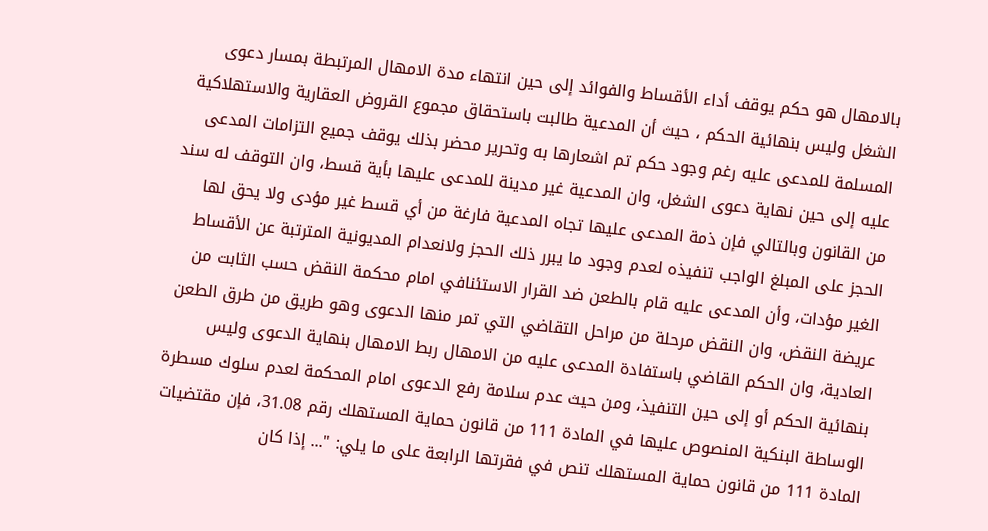بالامهال هو حكم يوقف أداء الأقساط والفوائد إلى حين انتهاء مدة الامهال المرتبطة بمسار دعوى الشغل وليس بنهائية الحكم ، حيث أن المدعية طالبت باستحقاق مجموع القروض العقارية والاستهلاكية المسلمة للمدعى عليه رغم وجود حكم تم اشعارها به وتحرير محضر بذلك يوقف جميع التزامات المدعى عليه إلى حين نهاية دعوى الشغل، وان المدعية غير مدينة للمدعى عليها بأية قسط، وان التوقف له سند من القانون وبالتالي فإن ذمة المدعى عليها تجاه المدعية فارغة من أي قسط غير مؤدى ولا يحق لها الحجز على المبلغ الواجب تنفيذه لعدم وجود ما يبرر ذلك الحجز ولانعدام المديونية المترتبة عن الأقساط الغير مؤدات، وأن المدعى عليه قام بالطعن ضد القرار الاستئنافي امام محكمة النقض حسب الثابت من عريضة النقض، وان النقض مرحلة من مراحل التقاضي التي تمر منها الدعوى وهو طريق من طرق الطعن العادية، وان الحكم القاضي باستفادة المدعى عليه من الامهال ربط الامهال بنهاية الدعوى وليس بنهائية الحكم أو إلى حين التنفيذ، ومن حيث عدم سلامة رفع الدعوى امام المحكمة لعدم سلوك مسطرة الوساطة البنكية المنصوص عليها في المادة 111 من قانون حماية المستهلك رقم 31.08، فإن مقتضيات المادة 111 من قانون حماية المستهلك تنص في فقرتها الرابعة على ما يلي: "... إذا كان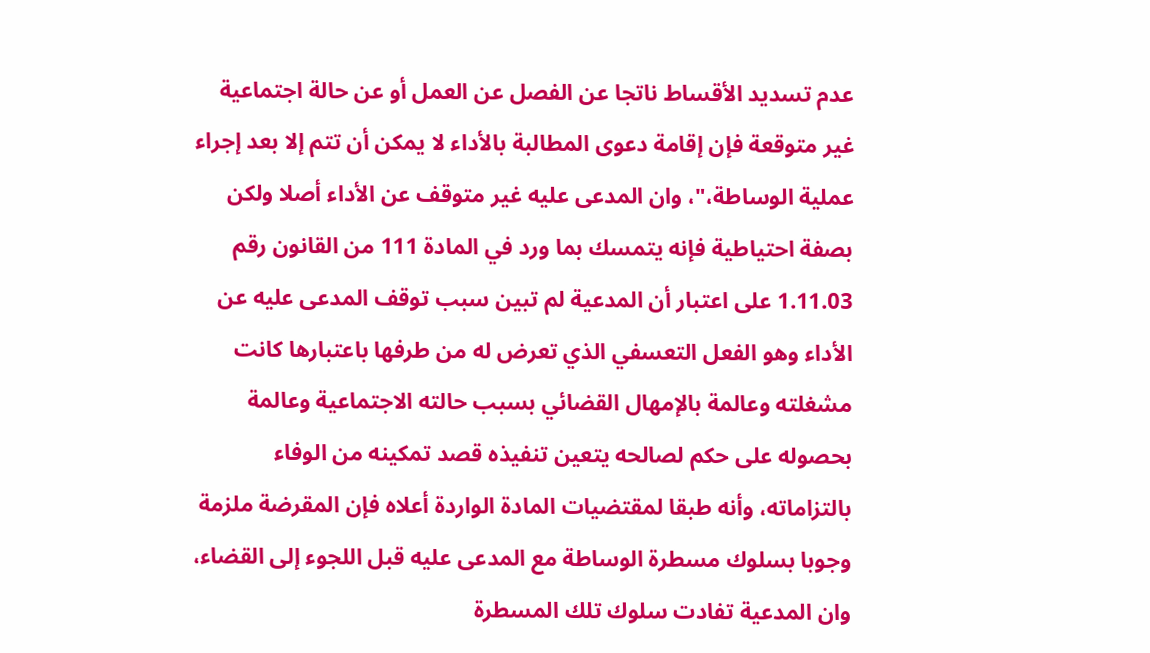عدم تسديد الأقساط ناتجا عن الفصل عن العمل أو عن حالة اجتماعية غير متوقعة فإن إقامة دعوى المطالبة بالأداء لا يمكن أن تتم إلا بعد إجراء عملية الوساطة،"، وان المدعى عليه غير متوقف عن الأداء أصلا ولكن بصفة احتياطية فإنه يتمسك بما ورد في المادة 111 من القانون رقم 1.11.03 على اعتبار أن المدعية لم تبين سبب توقف المدعى عليه عن الأداء وهو الفعل التعسفي الذي تعرض له من طرفها باعتبارها كانت مشغلته وعالمة بالإمهال القضائي بسبب حالته الاجتماعية وعالمة بحصوله على حكم لصالحه يتعين تنفيذه قصد تمكينه من الوفاء بالتزاماته، وأنه طبقا لمقتضيات المادة الواردة أعلاه فإن المقرضة ملزمة وجوبا بسلوك مسطرة الوساطة مع المدعى عليه قبل اللجوء إلى القضاء، وان المدعية تفادت سلوك تلك المسطرة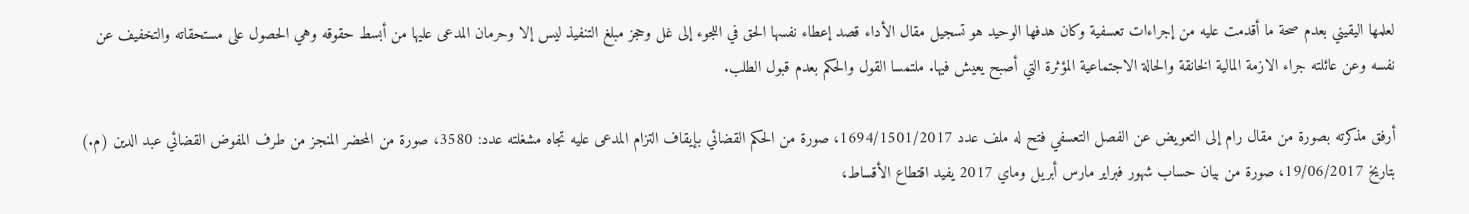لعلمها اليقيني بعدم صحة ما أقدمت عليه من إجراءات تعسفية وكان هدفها الوحيد هو تسجيل مقال الأداء قصد إعطاء نفسها الحق في اللجوء إلى غل وحجز مبلغ التنفيذ ليس إلا وحرمان المدعى عليها من أبسط حقوقه وهي الحصول على مستحقاته والتخفيف عن نفسه وعن عائلته جراء الازمة المالية الخانقة والحالة الاجتماعية المؤثرة التي أصبح يعيش فيها. ملتمسا القول والحكم بعدم قبول الطلب.

أرفق مذكرته بصورة من مقال رام إلى التعويض عن الفصل التعسفي فتح له ملف عدد 1694/1501/2017، صورة من الحكم القضائي بإيقاف التزام المدعى عليه تجاه مشغلته عدد: 3580، صورة من المحضر المنجز من طرف المفوض القضائي عبد الدين (م.) بتاريخ 19/06/2017، صورة من بيان حساب شهور فبراير مارس أبريل وماي 2017 يفيد اقتطاع الأقساط،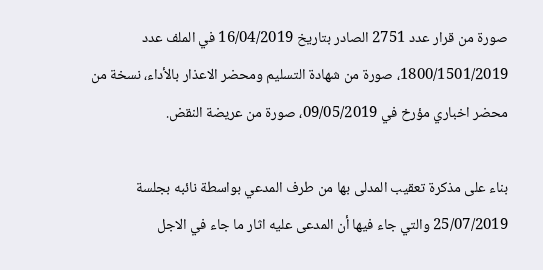صورة من قرار عدد 2751 الصادر بتاريخ 16/04/2019 في الملف عدد 1800/1501/2019، صورة من شهادة التسليم ومحضر الاعذار بالأداء، نسخة من محضر اخباري مؤرخ في 09/05/2019، صورة من عريضة النقض.

بناء على مذكرة تعقيب المدلى بها من طرف المدعي بواسطة نائبه بجلسة 25/07/2019 والتي جاء فيها أن المدعى عليه اثار ما جاء في الاجل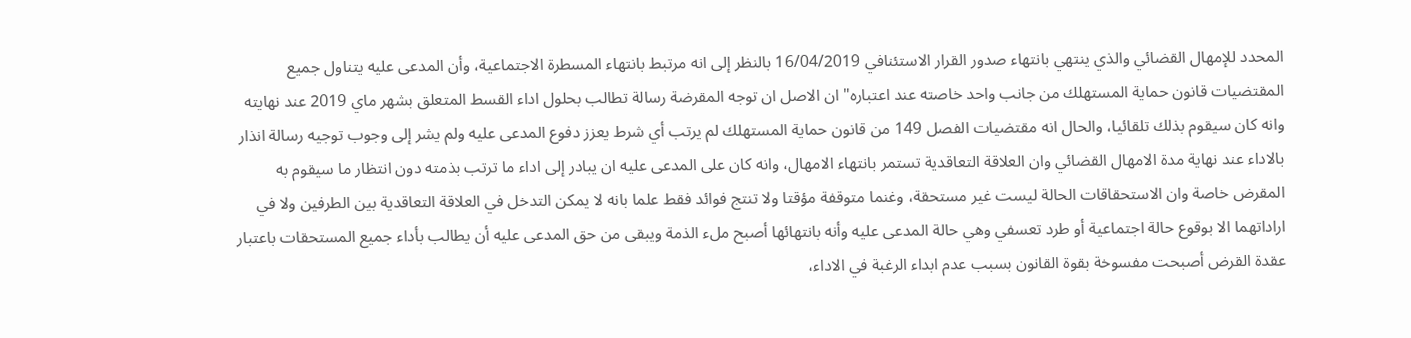المحدد للإمهال القضائي والذي ينتهي بانتهاء صدور القرار الاستئنافي 16/04/2019 بالنظر إلى انه مرتبط بانتهاء المسطرة الاجتماعية، وأن المدعى عليه يتناول جميع المقتضيات قانون حماية المستهلك من جانب واحد خاصته عند اعتباره" ان الاصل ان توجه المقرضة رسالة تطالب بحلول اداء القسط المتعلق بشهر ماي 2019 عند نهايته وانه كان سيقوم بذلك تلقائيا، والحال انه مقتضيات الفصل 149 من قانون حماية المستهلك لم يرتب أي شرط يعزز دفوع المدعى عليه ولم يشر إلى وجوب توجيه رسالة انذار بالاداء عند نهاية مدة الامهال القضائي وان العلاقة التعاقدية تستمر بانتهاء الامهال، وانه كان على المدعى عليه ان يبادر إلى اداء ما ترتب بذمته دون انتظار ما سيقوم به المقرض خاصة وان الاستحقاقات الحالة ليست غير مستحقة، وغنما متوقفة مؤقتا ولا تنتج فوائد فقط علما بانه لا يمكن التدخل في العلاقة التعاقدية بين الطرفين ولا في اراداتهما الا بوقوع حالة اجتماعية أو طرد تعسفي وهي حالة المدعى عليه وأنه بانتهائها أصبح ملء الذمة ويبقى من حق المدعى عليه أن يطالب بأداء جميع المستحقات باعتبار عقدة القرض أصبحت مفسوخة بقوة القانون بسبب عدم ابداء الرغبة في الاداء،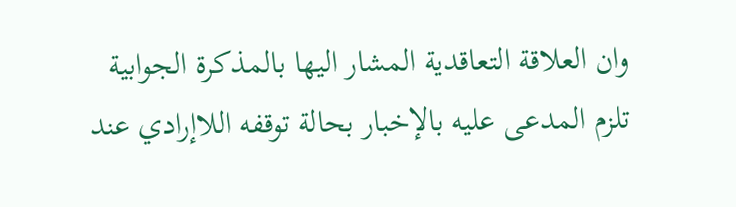وان العلاقة التعاقدية المشار اليها بالمذكرة الجوابية تلزم المدعى عليه بالإخبار بحالة توقفه اللاإرادي عند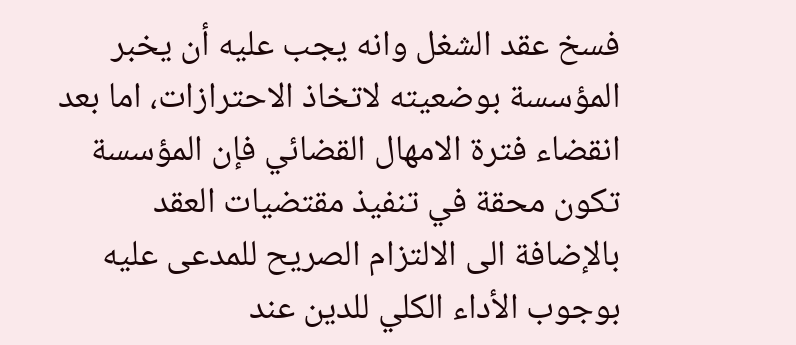فسخ عقد الشغل وانه يجب عليه أن يخبر المؤسسة بوضعيته لاتخاذ الاحترازات، اما بعد انقضاء فترة الامهال القضائي فإن المؤسسة تكون محقة في تنفيذ مقتضيات العقد بالإضافة الى الالتزام الصريح للمدعى عليه بوجوب الأداء الكلي للدين عند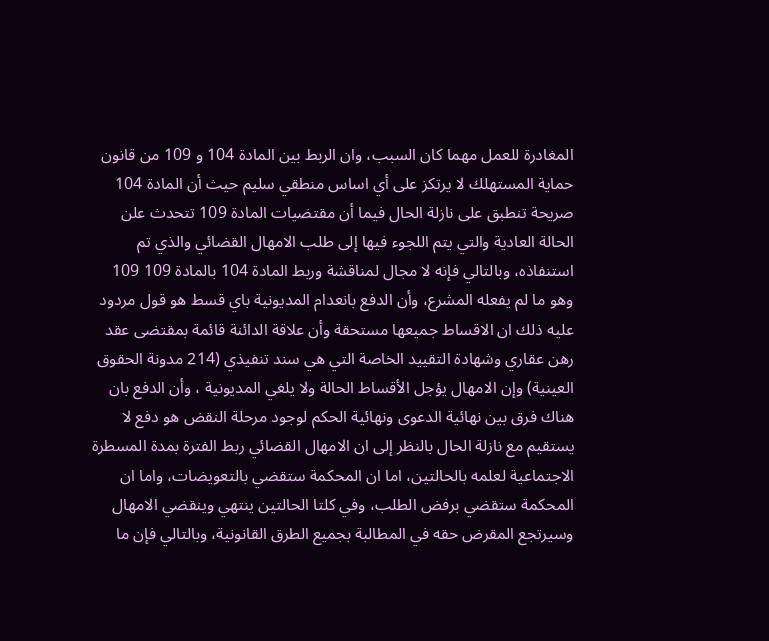المغادرة للعمل مهما كان السبب، وان الربط بين المادة 104 و 109 من قانون حماية المستهلك لا يرتكز على أي اساس منطقي سليم حيث أن المادة 104 صريحة تنطبق على نازلة الحال فيما أن مقتضيات المادة 109 تتحدث علن الحالة العادية والتي يتم اللجوء فيها إلى طلب الامهال القضائي والذي تم استنفاذه، وبالتالي فإنه لا مجال لمناقشة وربط المادة 104 بالمادة 109 109 وهو ما لم يفعله المشرع، وأن الدفع بانعدام المديونية باي قسط هو قول مردود عليه ذلك ان الاقساط جميعها مستحقة وأن علاقة الدائنة قائمة بمقتضى عقد رهن عقاري وشهادة التقييد الخاصة التي هي سند تنفيذي (214 مدونة الحقوق العينية) وإن الامهال يؤجل الأقساط الحالة ولا يلغي المديونية ، وأن الدفع بان هناك فرق بين نهائية الدعوى ونهائية الحكم لوجود مرحلة النقض هو دفع لا يستقيم مع نازلة الحال بالنظر إلى ان الامهال القضائي ربط الفترة بمدة المسطرة الاجتماعية لعلمه بالحالتين، اما ان المحكمة ستقضي بالتعويضات، واما ان المحكمة ستقضي برفض الطلب، وفي كلتا الحالتين ينتهي وينقضي الامهال وسيرتجع المقرض حقه في المطالبة بجميع الطرق القانونية، وبالتالي فإن ما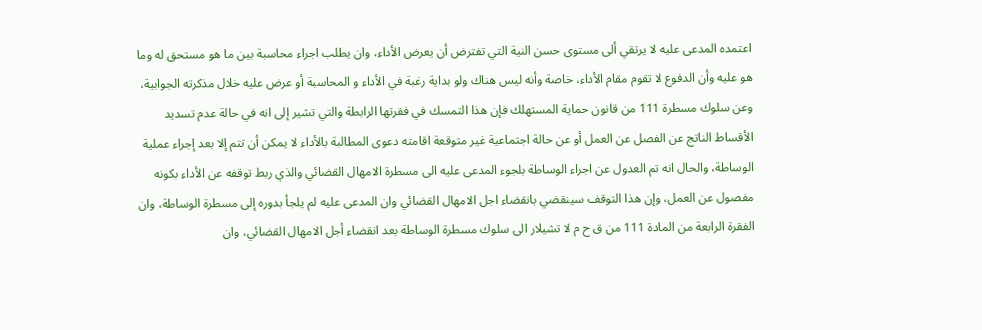اعتمده المدعى عليه لا يرتقي ألى مستوى حسن النية التي تفترض أن يعرض الأداء، وان يطلب اجراء محاسبة بين ما هو مستحق له وما هو عليه وأن الدفوع لا تقوم مقام الأداء، خاصة وأنه ليس هناك ولو بداية رغبة في الأداء و المحاسبة أو عرض عليه خلال مذكرته الجوابية، وعن سلوك مسطرة 111 من قانون حماية المستهلك فإن هذا التمسك في فقرتها الرابطة والتي تشير إلى انه في حالة عدم تسديد الأقساط الناتج عن الفصل عن العمل أو عن حالة اجتماعية غير متوقعة اقامته دعوى المطالبة بالأداء لا يمكن أن تتم إلا بعد إجراء عملية الوساطة، والحال انه تم العدول عن اجراء الوساطة بلجوء المدعى عليه الى مسطرة الامهال القضائي والذي ربط توقفه عن الأداء بكونه مفصول عن العمل، وإن هذا التوقف سينقضي بانقضاء اجل الامهال القضائي وان المدعى عليه لم يلجأ بدوره إلى مسطرة الوساطة، وان الفقرة الرابعة من المادة 111 من ق ح م لا تشيلار الى سلوك مسطرة الوساطة بعد انقضاء أجل الامهال القضائي، وان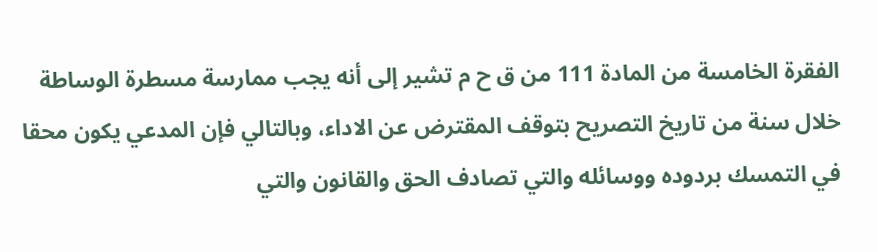الفقرة الخامسة من المادة 111 من ق ح م تشير إلى أنه يجب ممارسة مسطرة الوساطة خلال سنة من تاريخ التصريح بتوقف المقترض عن الاداء، وبالتالي فإن المدعي يكون محقا في التمسك بردوده ووسائله والتي تصادف الحق والقانون والتي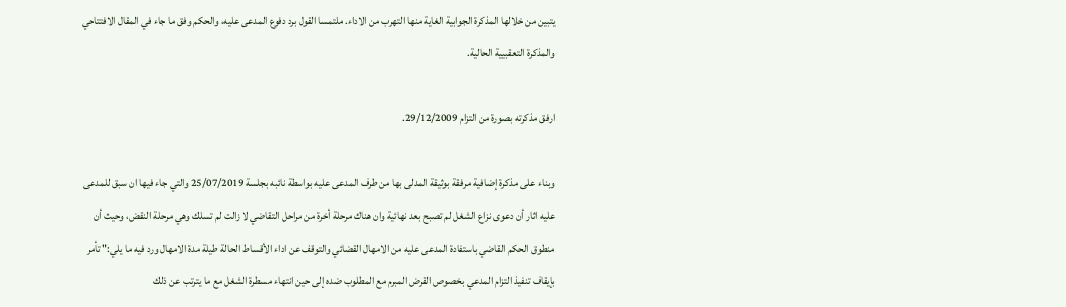يتبين من خلالها المذكرة الجوابية الغاية منها التهرب من الاداء. ملتمسا القول برد دفوع المدعى عليه، والحكم وفق ما جاء في المقال الافتتاحي والمذكرة التعقبيية الحالية.

ارفق مذكرته بصورة من التزام 29/12/2009.

وبناء على مذكرة إضافية مرفقة بوثيقة المدلى بها من طرف المدعى عليه بواسطة نائبه بجلسة 25/07/2019 والتي جاء فيها ان سبق للمدعى عليه اثار أن دعوى نزاع الشغل لم تصبح بعد نهائية وان هناك مرحلة أخرة من مراحل التقاضي لا زالت لم تسلك وهي مرحلة النقض، وحيث أن منطوق الحكم القاضي باستفادة المدعى عليه من الامهال القضائي والتوقف عن اداء الأقساط الحالة طيلة مدة الامهال ورد فيه ما يلي:" تأمر بإيقاف تنفيذ التزام المدعي بخصوص القرض المبرم مع المطلوب ضده إلى حين انتهاء مسطرة الشغل مع ما يترتب عن ذلك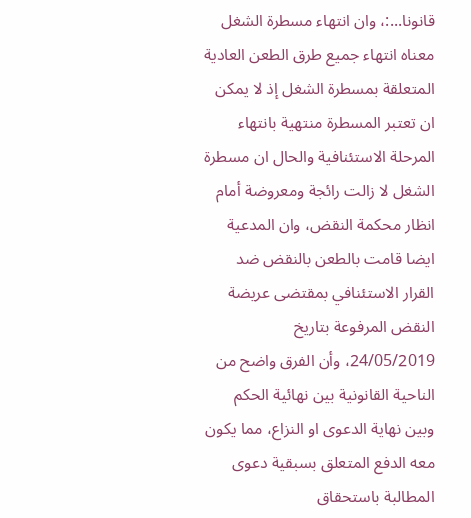قانونا...:، وان انتهاء مسطرة الشغل معناه انتهاء جميع طرق الطعن العادية المتعلقة بمسطرة الشغل إذ لا يمكن ان تعتبر المسطرة منتهية بانتهاء المرحلة الاستئنافية والحال ان مسطرة الشغل لا زالت رائجة ومعروضة أمام انظار محكمة النقض، وان المدعية ايضا قامت بالطعن بالنقض ضد القرار الاستئنافي بمقتضى عريضة النقض المرفوعة بتاريخ 24/05/2019، وأن الفرق واضح من الناحية القانونية بين نهائية الحكم وبين نهاية الدعوى او النزاع، مما يكون معه الدفع المتعلق بسبقية دعوى المطالبة باستحقاق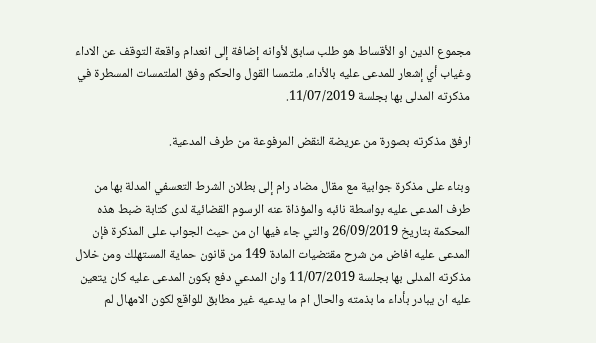مجموع الدين او الأقساط هو طلب سابق لأوانه إضافة إلى انعدام واقعة التوقف عن الاداء وغياب أي إشعار للمدعى عليه بالأداء. ملتمسا القول والحكم وفق الملتمسات المسطرة في مذكرته المدلى بها بجلسة 11/07/2019.

ارفق مذكرته بصورة من عريضة النقض المرفوعة من طرف المدعية.

وبناء على مذكرة جوابية مع مقال مضاد رام إلى بطلان الشرط التعسفي المدلة بها من طرف المدعى عليه بواسطة نائبه والمؤذاة عنه الرسوم القضائية لدى كتابة ضبط هذه المحكمة بتاريخ 26/09/2019 والتي جاء فيها ان من حيث الجواب على المذكرة فإن المدعى عليه افاض من شرح مقتضيات المادة 149 من قانون حماية المستهلك ومن خلال مذكرته المدلى بها بجلسة 11/07/2019 وان المدعي دفع بكون المدعى عليه كان يتعين عليه ان يبادر بأداء ما بذمته والحال ام ما يدعيه غير مطابق للواقع لكون الامهال لم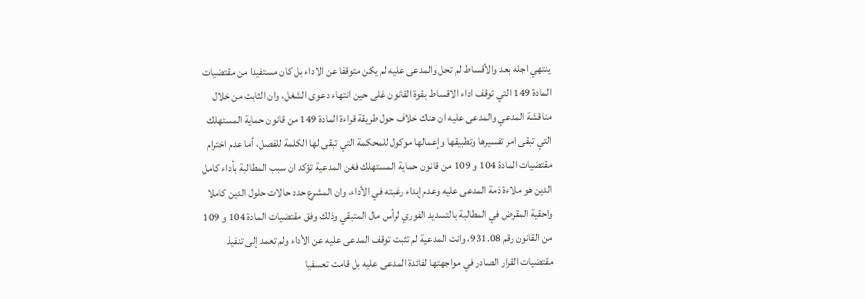ينتهي اجله بعد والأقساط لم تحل والمدعى عليه لم يكن متوقفا عن الاداء بل كان مستفيدا من مقتضيات المادة 149 التي توقف اداء الاقساط بقوة القانون غلى حين انتهاء دعوى الشغل، وان الثابت من خلال مناقشة المدعي والمدعى عليه ان هناك خلاف حول طريقة قراءة المادة 149 من قانون حماية المستهلك التي تبقى امر تفسيرها وتطبيقها وإعمالها موكول للمحكمة التي تبقى لها الكلمة للفصل، أما عدم اخترام مقتضيات المادة 104 و 109 من قانون حماية المستهلك فغن المدعية تؤكد ان سبب المطالبة بأداء كامل الدين هو ملاءة ذمة المدعى عليه وعدم إبداء رغبته في الأداء، وان المشرع حدد حالات حلول الدين كاملا واحقية المقرض في المطالبة بالتسديد الفوري لرأس مال المتبقي وذلك وفق مقتضيات المادة 104 و 109 من القانون رقم 931.08، وانت المدعية لم تثبت توقف المدعى عليه عن الأداء ولم تعمد إلى تنفيذ مقتضيات القرار الصادر في مواجهتها لفائدة المدعى عليه بل قامت تعسفيا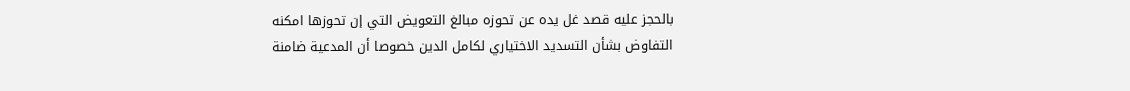بالحجز عليه قصد غل يده عن تحوزه مبالغ التعويض التي إن تحوزها امكنه التفاوض بشأن التسديد الاختياري لكامل الدين خصوصا أن المدعية ضامنة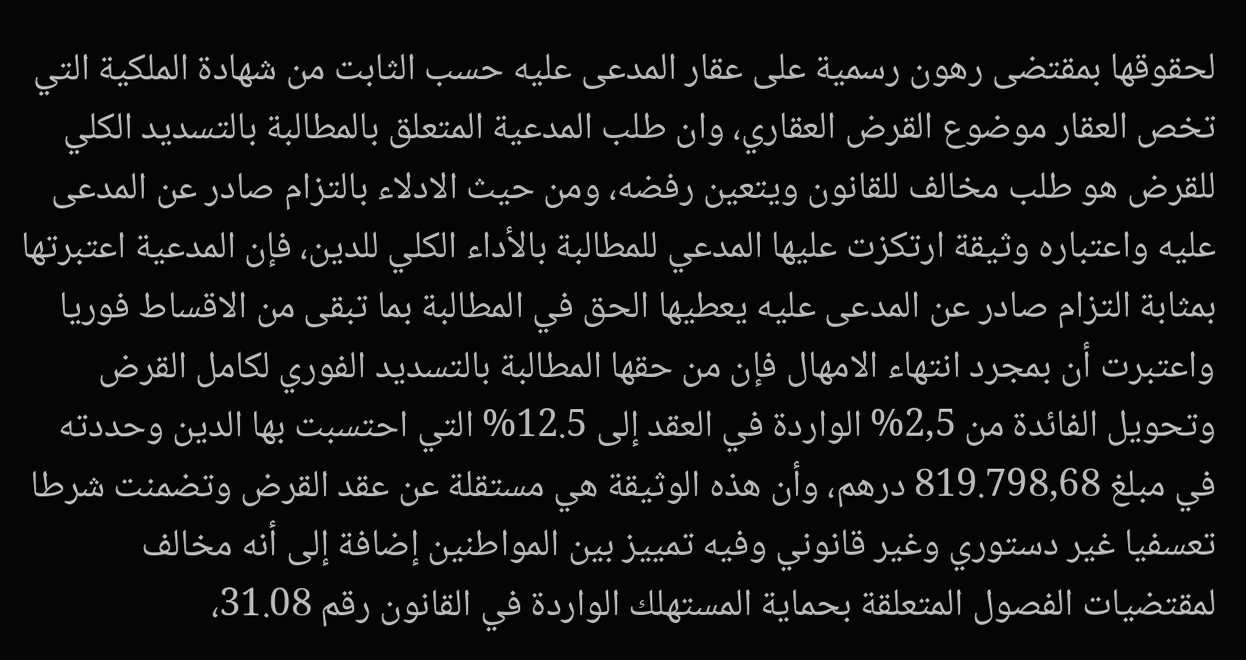لحقوقها بمقتضى رهون رسمية على عقار المدعى عليه حسب الثابت من شهادة الملكية التي تخص العقار موضوع القرض العقاري، وان طلب المدعية المتعلق بالمطالبة بالتسديد الكلي للقرض هو طلب مخالف للقانون ويتعين رفضه، ومن حيث الادلاء بالتزام صادر عن المدعى عليه واعتباره وثيقة ارتكزت عليها المدعي للمطالبة بالأداء الكلي للدين، فإن المدعية اعتبرتها بمثابة التزام صادر عن المدعى عليه يعطيها الحق في المطالبة بما تبقى من الاقساط فوريا واعتبرت أن بمجرد انتهاء الامهال فإن من حقها المطالبة بالتسديد الفوري لكامل القرض وتحويل الفائدة من 2,5% الواردة في العقد إلى 12.5% التي احتسبت بها الدين وحددته في مبلغ 819.798,68 درهم، وأن هذه الوثيقة هي مستقلة عن عقد القرض وتضمنت شرطا تعسفيا غير دستوري وغير قانوني وفيه تمييز بين المواطنين إضافة إلى أنه مخالف لمقتضيات الفصول المتعلقة بحماية المستهلك الواردة في القانون رقم 31.08،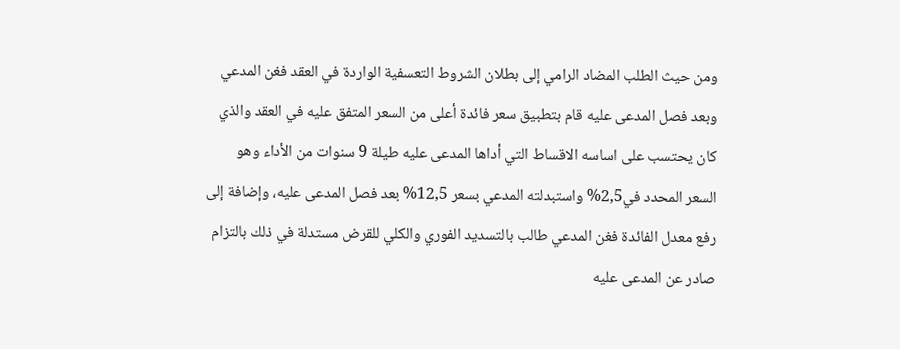ومن حيث الطلب المضاد الرامي إلى بطلان الشروط التعسفية الواردة في العقد فغن المدعي وبعد فصل المدعى عليه قام بتطبيق سعر فائدة أعلى من السعر المتفق عليه في العقد والذي كان يحتسب على اساسه الاقساط التي أداها المدعى عليه طيلة 9 سنوات من الأداء وهو السعر المحدد في2,5% واستبدلته المدعي بسعر 12,5% بعد فصل المدعى عليه، وإضافة إلى رفع معدل الفائدة فغن المدعي طالب بالتسديد الفوري والكلي للقرض مستدلة في ذلك بالتزام صادر عن المدعى عليه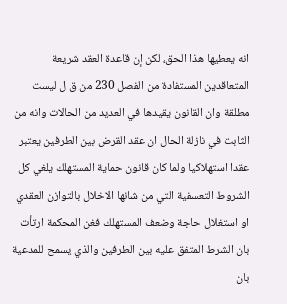انه يعطيها هذا الحق، لكن إن قاعدة العقد شريعة المتعاقدين المستفادة من الفصل 230 من ق ل ليست مطلقة وان القانون يقيدها في العديد من الحالات وانه من الثابت في نازلة الحال ان عقد القرض بين الطرفين يعتبر عقدا استهلاكيا ولما كان قانون حماية المستهلك يلغي كل الشروط التعسفية التي من شانها الاخلال بالتوازن العقدي او استغلال حاجة وضعف المستهلك فغن المحكمة ارتأت بان الشرط المتفق عليه بين الطرفين والذي يسمح للمدعية بان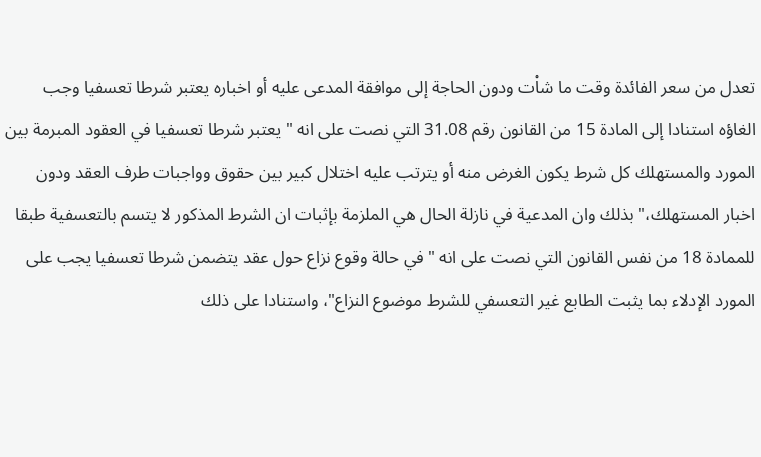تعدل من سعر الفائدة وقت ما شاْت ودون الحاجة إلى موافقة المدعى عليه أو اخباره يعتبر شرطا تعسفيا وجب الغاؤه استنادا إلى المادة 15 من القانون رقم 31.08 التي نصت على انه " يعتبر شرطا تعسفيا في العقود المبرمة بين المورد والمستهلك كل شرط يكون الغرض منه أو يترتب عليه اختلال كبير بين حقوق وواجبات طرف العقد ودون اخبار المستهلك،" بذلك وان المدعية في نازلة الحال هي الملزمة بإثبات ان الشرط المذكور لا يتسم بالتعسفية طبقا للممادة 18 من نفس القانون التي نصت على انه "في حالة وقوع نزاع حول عقد يتضمن شرطا تعسفيا يجب على المورد الإدلاء بما يثبت الطابع غير التعسفي للشرط موضوع النزاع"، واستنادا على ذلك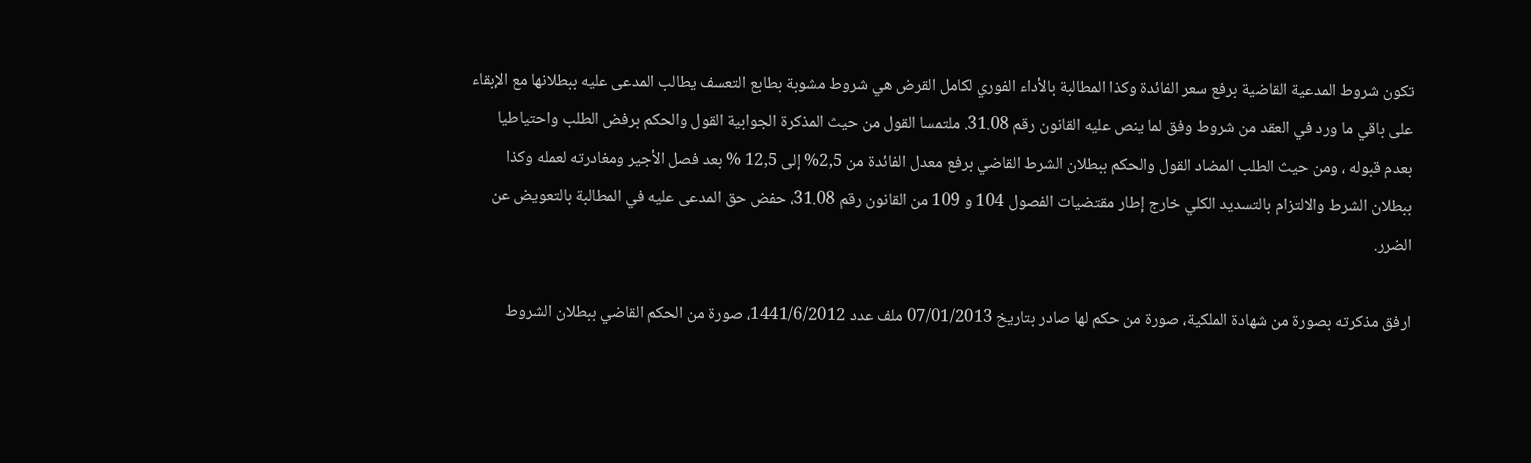تكون شروط المدعية القاضية برفع سعر الفائدة وكذا المطالبة بالأداء الفوري لكامل القرض هي شروط مشوبة بطابع التعسف يطالب المدعى عليه ببطلانها مع الإبقاء على باقي ما ورد في العقد من شروط وفق لما ينص عليه القانون رقم 31.08. ملتمسا القول من حيث المذكرة الجوابية القول والحكم برفض الطلب واحتياطيا بعدم قبوله ، ومن حيث الطلب المضاد القول والحكم ببطلان الشرط القاضي برفع معدل الفائدة من 2,5% إلى 12,5 % بعد فصل الأجير ومغادرته لعمله وكذا ببطلان الشرط والالتزام بالتسديد الكلي خارج إطار مقتضيات الفصول 104 و 109 من القانون رقم 31.08، حفض حق المدعى عليه في المطالبة بالتعويض عن الضرر.

ارفق مذكرته بصورة من شهادة الملكية، صورة من حكم لها صادر بتاريخ 07/01/2013 ملف عدد 1441/6/2012، صورة من الحكم القاضي ببطلان الشروط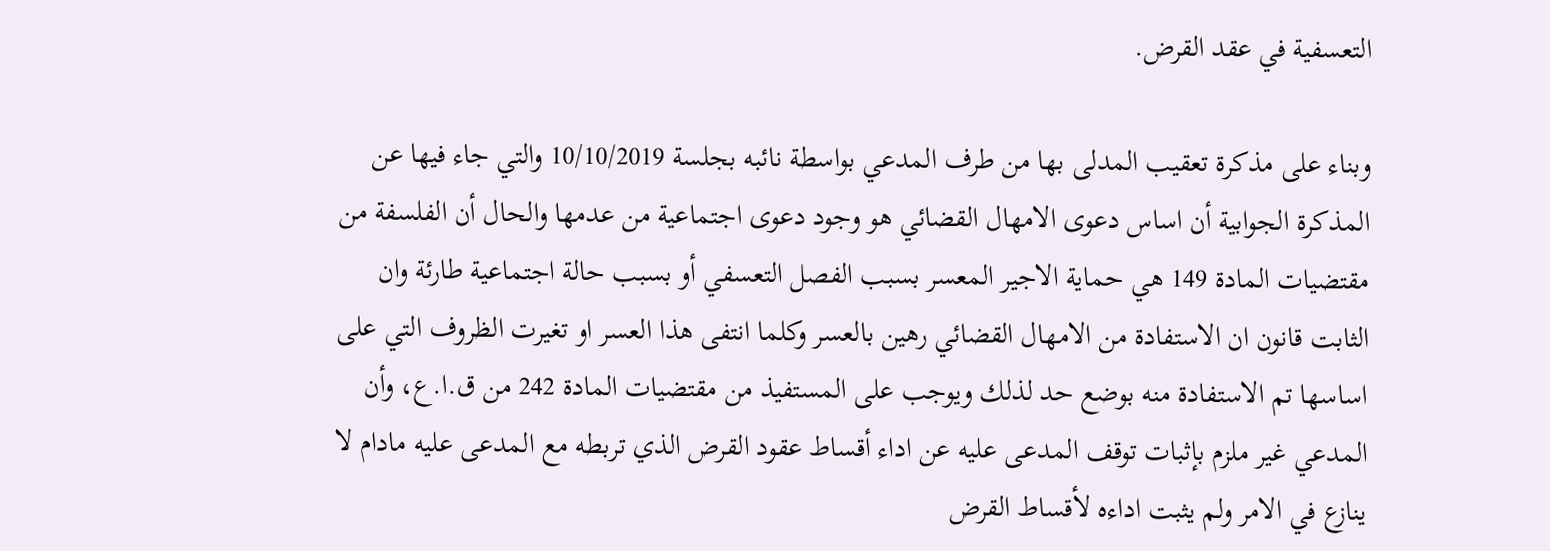التعسفية في عقد القرض.

وبناء على مذكرة تعقيب المدلى بها من طرف المدعي بواسطة نائبه بجلسة 10/10/2019 والتي جاء فيها عن المذكرة الجوابية أن اساس دعوى الامهال القضائي هو وجود دعوى اجتماعية من عدمها والحال أن الفلسفة من مقتضيات المادة 149 هي حماية الاجير المعسر بسبب الفصل التعسفي أو بسبب حالة اجتماعية طارئة وان الثابت قانون ان الاستفادة من الامهال القضائي رهين بالعسر وكلما انتفى هذا العسر او تغيرت الظروف التي على اساسها تم الاستفادة منه بوضع حد لذلك ويوجب على المستفيذ من مقتضيات المادة 242 من ق.ا.ع، وأن المدعي غير ملزم بإثبات توقف المدعى عليه عن اداء أقساط عقود القرض الذي تربطه مع المدعى عليه مادام لا ينازع في الامر ولم يثبت اداءه لأقساط القرض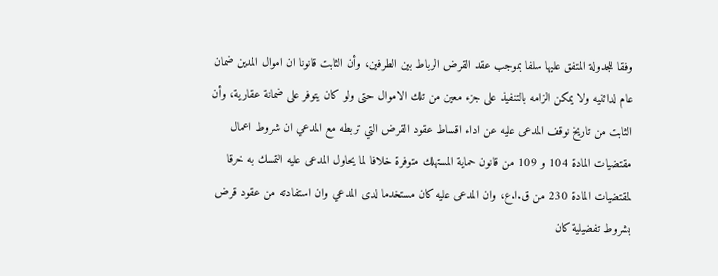وفقا للجدولة المتفق عليها سلفا بموجب عقد القرض الرباط بين الطرفين، وأن الثابت قانونا ان اموال المدين ضمان عام لدائنيه ولا يمكن الزامه بالتنفيذ على جزء معين من تلك الاموال حتى ولو كان يتوفر على ضمانة عقارية، وأن الثابت من تاريخ نوقف المدعى عليه عن اداء اقساط عقود القرض التي تربطه مع المدعي ان شروط اعمال مقتضيات المادة 104 و 109 من قانون حماية المستهلك متوفرة خلافا لما يحاول المدعى عليه التمسك به خرقا لمقتضيات المادة 230 من ق.ا.ع، وان المدعى عليه كان مستخدما لدى المدعي وان استفادته من عقود قرض بشروط تفضيلية كان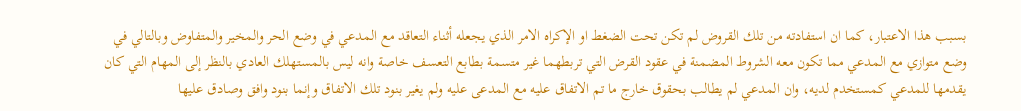بسبب هذا الاعتبار، كما ان استفادته من تلك القروض لم تكن تحت الضغط او الإكراه الامر الذي يجعله أثناء التعاقد مع المدعي في وضع الحر والمخير والمتفاوض وبالتالي في وضع متوازي مع المدعي مما تكون معه الشروط المضمنة في عقود القرض التي تربطهما غير متسمة بطابع التعسف خاصة وانه ليس بالمستهلك العادي بالنظر إلى المهام التي كان يقدمها للمدعي كمستخدم لديه، وان المدعي لم يطالب بحقوق خارج ما تم الاتفاق عليه مع المدعى عليه ولم يغير بنود تلك الاتفاق وإنما بنود وافق وصادق عليها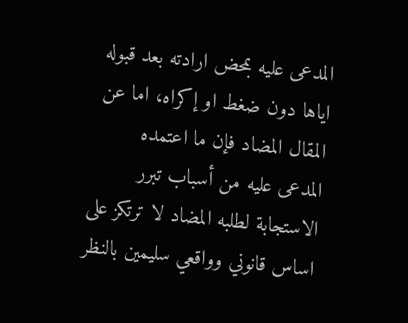المدعى عليه بمحض ارادته بعد قبوله اياها دون ضغط او إكراه، اما عن المقال المضاد فإن ما اعتمده المدعى عليه من أسباب تبرر الاستجابة لطلبه المضاد لا ترتكز على اساس قانوني وواقعي سليمين بالنظر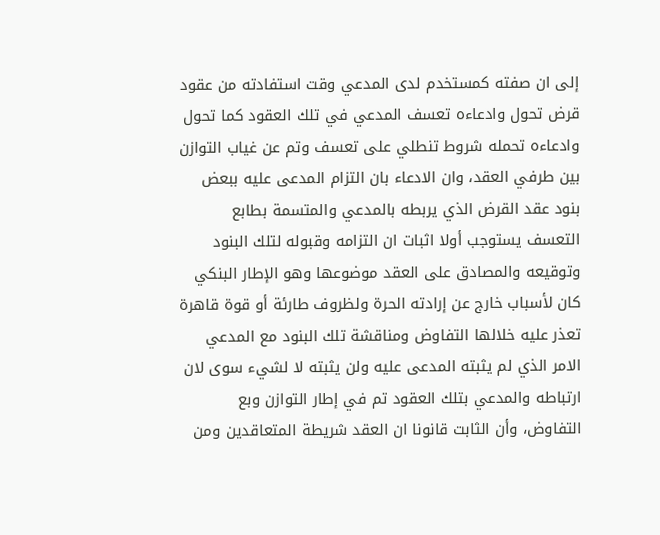إلى ان صفته كمستخدم لدى المدعي وقت استفادته من عقود قرض تحول وادعاءه تعسف المدعي في تلك العقود كما تحول وادعاءه تحمله شروط تنطلي على تعسف وتم عن غياب التوازن بين طرفي العقد، وان الادعاء بان التزام المدعى عليه ببعض بنود عقد القرض الذي يربطه بالمدعي والمتسمة بطابع التعسف يستوجب أولا اثبات ان التزامه وقبوله لتلك البنود وتوقيعه والمصادق على العقد موضوعها وهو الإطار البنكي كان لأسباب خارج عن إرادته الحرة ولظروف طارئة أو قوة قاهرة تعذر عليه خلالها التفاوض ومناقشة تلك البنود مع المدعي الامر الذي لم يثبته المدعى عليه ولن يثبته لا لشيء سوى لان ارتباطه والمدعي بتلك العقود تم في إطار التوازن وبع التفاوض، وأن الثابت قانونا ان العقد شريطة المتعاقدين ومن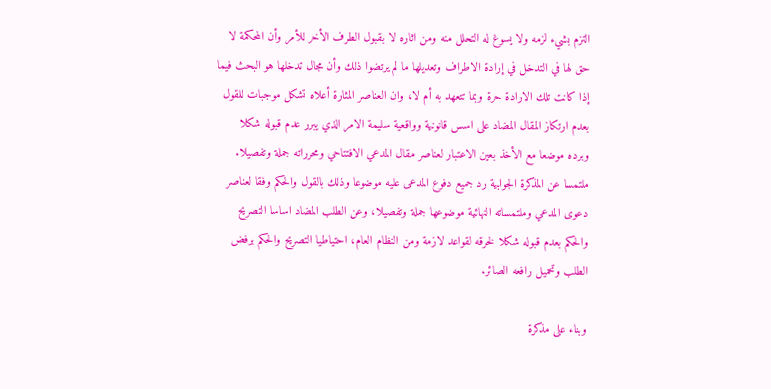التزم بشيء لزمه ولا يسوغ له التحلل منه ومن اثاره لا بقبول الطرف الأخر للأمر وأن المحكمة لا حق لها في التدخل في إرادة الاطراف وتعديلها ما لم يرتضوا ذلك وأن مجال تدخلها هو البحث فيما إذا كانت تلك الارادة حرة وبما تتعهد به أم لا، وان العناصر المثارة أعلاه تشكل موجبات للقول بعدم ارتكاز المقال المضاد على اسس قانونية وواقعية سليمة الامر الذي يبرر عدم قبوله شكلا وبرده موضعا مع الأخذ بعين الاعتبار لعناصر مقال المدعي الافتتاحي ومحرراته جملة وتفصيلا. ملتمسا عن المذكرة الجوابية رد جميع دفوع المدعى عليه موضوعا وذلك بالقول والحكم وفقا لعناصر دعوى المدعي وملتمساته النهائية موضوعها جملة وتفصيلا، وعن الطلب المضاد اساسا التصريح والحكم بعدم قبوله شكلا لخرقه لقواعد لازمة ومن النظام العام، احتياطيا التصريح والحكم برفض الطلب وتحميل رافعه الصائر.

وبناء على مذكرة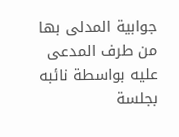جوابية المدلى بها من طرف المدعى عليه بواسطة نائبه بجلسة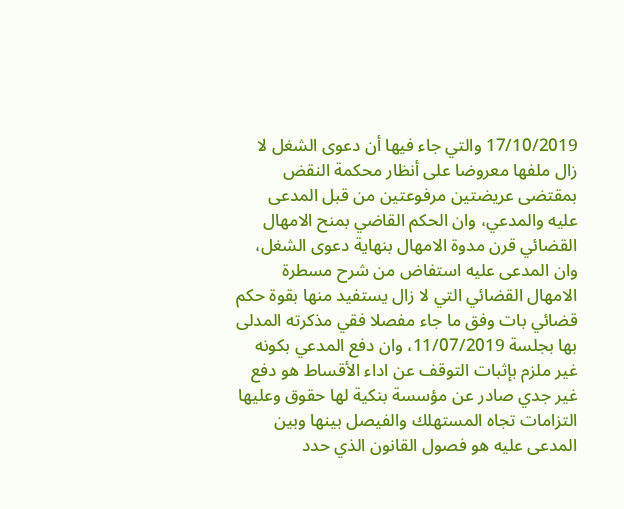17/10/2019 والتي جاء فيها أن دعوى الشغل لا زال ملفها معروضا على أنظار محكمة النقض بمقتضى عريضتين مرفوعتين من قبل المدعى عليه والمدعي، وان الحكم القاضي بمنح الامهال القضائي قرن مدوة الامهال بنهاية دعوى الشغل، وان المدعى عليه استفاض من شرح مسطرة الامهال القضائي التي لا زال يستفيد منها بقوة حكم قضائي بات وفق ما جاء مفصلا فقي مذكرته المدلى بها بجلسة 11/07/2019، وان دفع المدعي بكونه غير ملزم بإثبات التوقف عن اداء الأقساط هو دفع غير جدي صادر عن مؤسسة بنكية لها حقوق وعليها التزامات تجاه المستهلك والفيصل بينها وبين المدعى عليه هو فصول القانون الذي حدد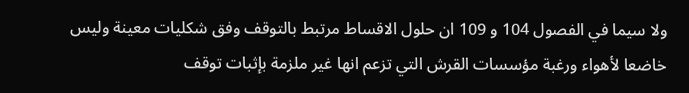ولا سيما في الفصول 104 و 109 ان حلول الاقساط مرتبط بالتوقف وفق شكليات معينة وليس خاضعا لأهواء ورغبة مؤسسات القرش التي تزعم انها غير ملزمة بإثبات توقف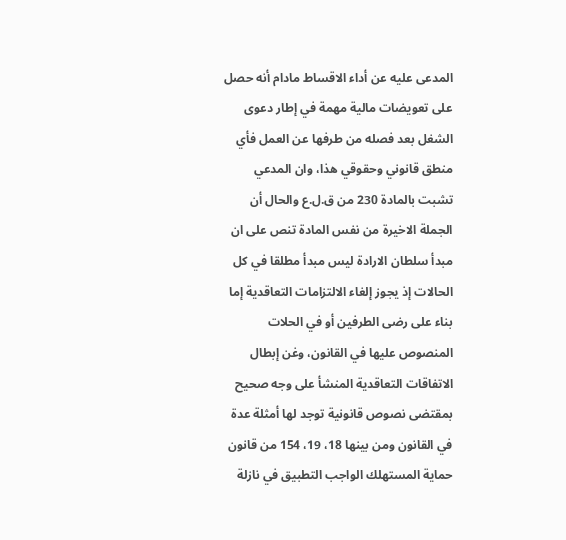المدعى عليه عن أداء الاقساط مادام أنه حصل على تعويضات مالية مهمة في إطار دعوى الشغل بعد فصله من طرفها عن العمل فأي منطق قانوني وحقوقي هذا، وان المدعي تشبت بالمادة 230 من ق.ل.ع والحال أن الجملة الاخيرة من نفس المادة تنص على ان مبدأ سلطان الارادة ليس مبدأ مطلقا في كل الحالات إذ يجوز إلغاء الالتزامات التعاقدية إما بناء على رضى الطرفين أو في الحلات المنصوص عليها في القانون، وغن إبطال الاتفاقات التعاقدية المنشأ على وجه صحيح بمقتضى نصوص قانونية توجد لها أمثلة عدة في القانون ومن بينها 18، 19، 154 من قانون حماية المستهلك الواجب التطبيق في نازلة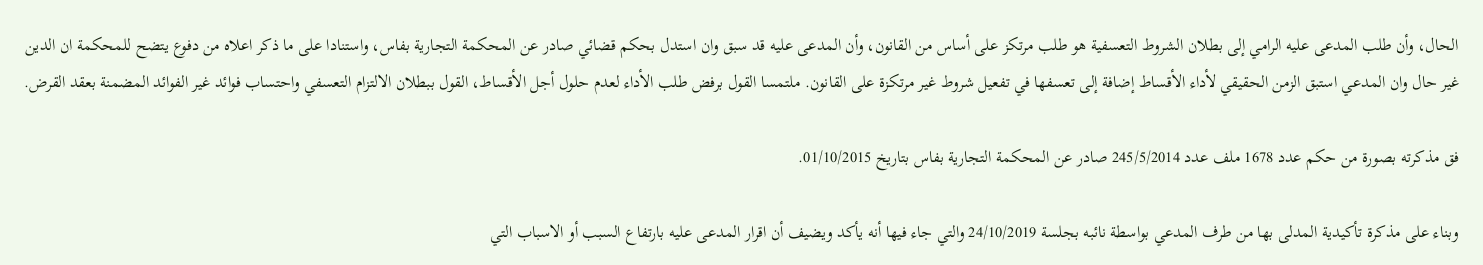الحال، وأن طلب المدعى عليه الرامي إلى بطلان الشروط التعسفية هو طلب مرتكز على أساس من القانون، وأن المدعى عليه قد سبق وان استدل بحكم قضائي صادر عن المحكمة التجارية بفاس، واستنادا على ما ذكر اعلاه من دفوع يتضح للمحكمة ان الدين غير حال وان المدعي استبق الزمن الحقيقي لأداء الأقساط إضافة إلى تعسفها في تفعيل شروط غير مرتكزة على القانون. ملتمسا القول برفض طلب الأداء لعدم حلول أجل الأقساط، القول ببطلان الالتزام التعسفي واحتساب فوائد غير الفوائد المضمنة بعقد القرض.

فق مذكرته بصورة من حكم عدد 1678 ملف عدد 245/5/2014 صادر عن المحكمة التجارية بفاس بتاريخ 01/10/2015.

وبناء على مذكرة تأكيدية المدلى بها من طرف المدعي بواسطة نائبه بجلسة 24/10/2019 والتي جاء فيها أنه يأكد ويضيف أن اقرار المدعى عليه بارتفاع السبب أو الاسباب التي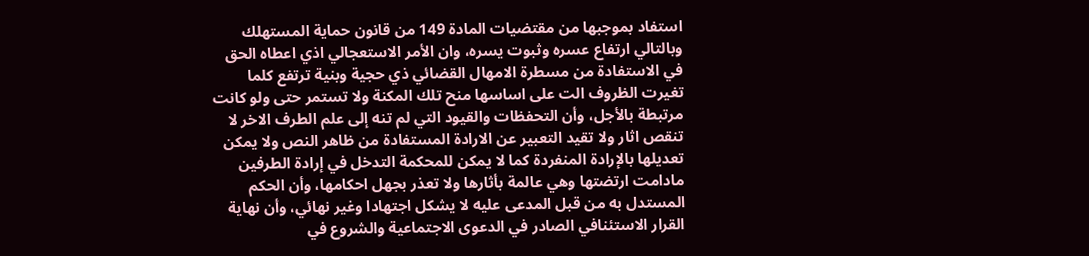استفاد بموجبها من مقتضيات المادة 149 من قانون حماية المستهلك وبالتالي ارتفاع عسره وثبوت يسره، وان الأمر الاستعجالي اذي اعطاه الحق في الاستفادة من مسطرة الامهال القضائي ذي حجية وبنية ترتفع كلما تغيرت الظروف الت على اساسها منح تلك المكنة ولا تستمر حتى ولو كانت مرتبطة بالأجل، وأن التحفظات والقيود التي لم تنه إلى علم الطرف الاخر لا تنقص اثار ولا تقيد التعبير عن الارادة المستفادة من ظاهر النص ولا يمكن تعديلها بالإرادة المنفردة كما لا يمكن للمحكمة التدخل في إرادة الطرفين مادامت ارتضتها وهي عالمة بأثارها ولا تعذر بجهل احكامها، وأن الحكم المستدل به من قبل المدعى عليه لا يشكل اجتهادا وغير نهائي، وأن نهاية القرار الاستئنافي الصادر في الدعوى الاجتماعية والشروع في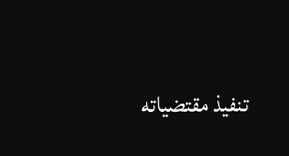تنفيذ مقتضياته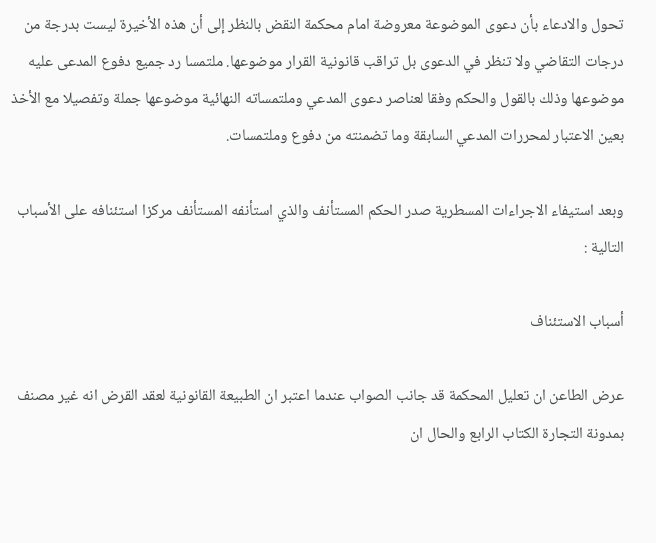تحول والادعاء بأن دعوى الموضوعة معروضة امام محكمة النقض بالنظر إلى أن هذه الأخيرة ليست بدرجة من درجات التقاضي ولا تنظر في الدعوى بل تراقب قانونية القرار موضوعها. ملتمسا رد جميع دفوع المدعى عليه موضوعها وذلك بالقول والحكم وفقا لعناصر دعوى المدعي وملتمساته النهائية موضوعها جملة وتفصيلا مع الأخذ بعين الاعتبار لمحررات المدعي السابقة وما تضمنته من دفوع وملتمسات.

وبعد استيفاء الاجراءات المسطرية صدر الحكم المستأنف والذي استأنفه المستأنف مركزا استئنافه على الأسباب التالية :

أسباب الاستئناف

عرض الطاعن ان تعليل المحكمة قد جانب الصواب عندما اعتبر ان الطبيعة القانونية لعقد القرض انه غير مصنف بمدونة التجارة الكتاب الرابع والحال ان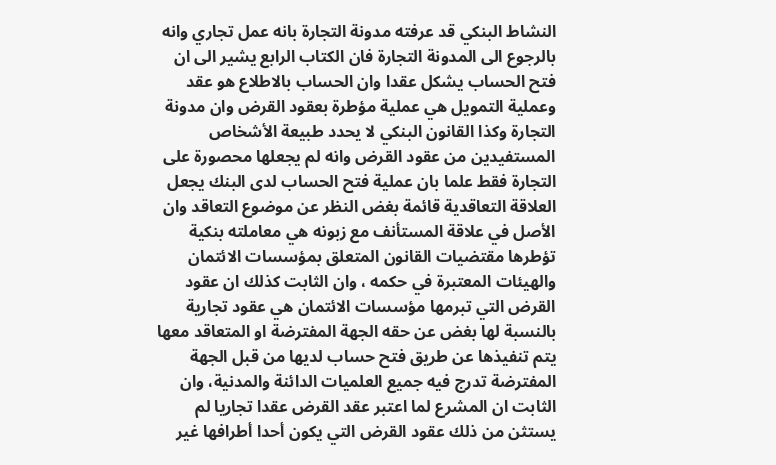النشاط البنكي قد عرفته مدونة التجارة بانه عمل تجاري وانه بالرجوع الى المدونة التجارة فان الكتاب الرابع يشير الى ان فتح الحساب يشكل عقدا وان الحساب بالاطلاع هو عقد وعملية التمويل هي عملية مؤطرة بعقود القرض وان مدونة التجارة وكذا القانون البنكي لا يحدد طبيعة الأشخاص المستفيدين من عقود القرض وانه لم يجعلها محصورة على التجارة فقط علما بان عملية فتح الحساب لدى البنك يجعل العلاقة التعاقدية قائمة بغض النظر عن موضوع التعاقد وان الأصل في علاقة المستأنف مع زبونه هي معاملته بنكية تؤطرها مقتضيات القانون المتعلق بمؤسسات الائتمان والهيئات المعتبرة في حكمه ، وان الثابت كذلك ان عقود القرض التي تبرمها مؤسسات الائتمان هي عقود تجارية بالنسبة لها بغض عن حقه الجهة المفترضة او المتعاقد معها يتم تنفيذها عن طريق فتح حساب لديها من قبل الجهة المفترضة تدرج فيه جميع العلميات الدائنة والمدنية، وان الثابت ان المشرع لما اعتبر عقد القرض عقدا تجاريا لم يستثن من ذلك عقود القرض التي يكون أحدا أطرافها غير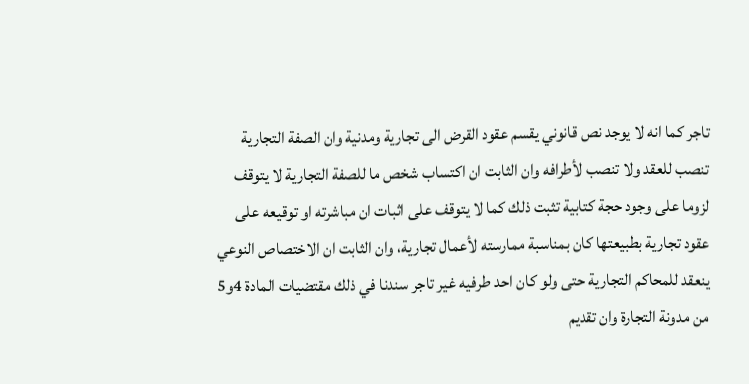تاجر كما انه لا يوجد نص قانوني يقسم عقود القرض الى تجارية ومدنية وان الصفة التجارية تنصب للعقد ولا تنصب لأطرافه وان الثابت ان اكتساب شخص ما للصفة التجارية لا يتوقف لزوما على وجود حجة كتابية تثبت ذلك كما لا يتوقف على اثبات ان مباشرته او توقيعه على عقود تجارية بطبيعتها كان بمناسبة ممارسته لأعمال تجارية، وان الثابت ان الاختصاص النوعي ينعقد للمحاكم التجارية حتى ولو كان احد طرفيه غير تاجر سندنا في ذلك مقتضيات المادة 4و5 من مدونة التجارة وان تقديم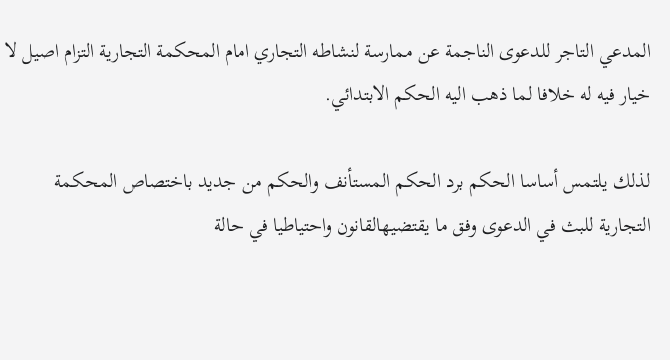المدعي التاجر للدعوى الناجمة عن ممارسة لنشاطه التجاري امام المحكمة التجارية التزام اصيل لا خيار فيه له خلافا لما ذهب اليه الحكم الابتدائي.

لذلك يلتمس أساسا الحكم برد الحكم المستأنف والحكم من جديد باختصاص المحكمة التجارية للبث في الدعوى وفق ما يقتضيهالقانون واحتياطيا في حالة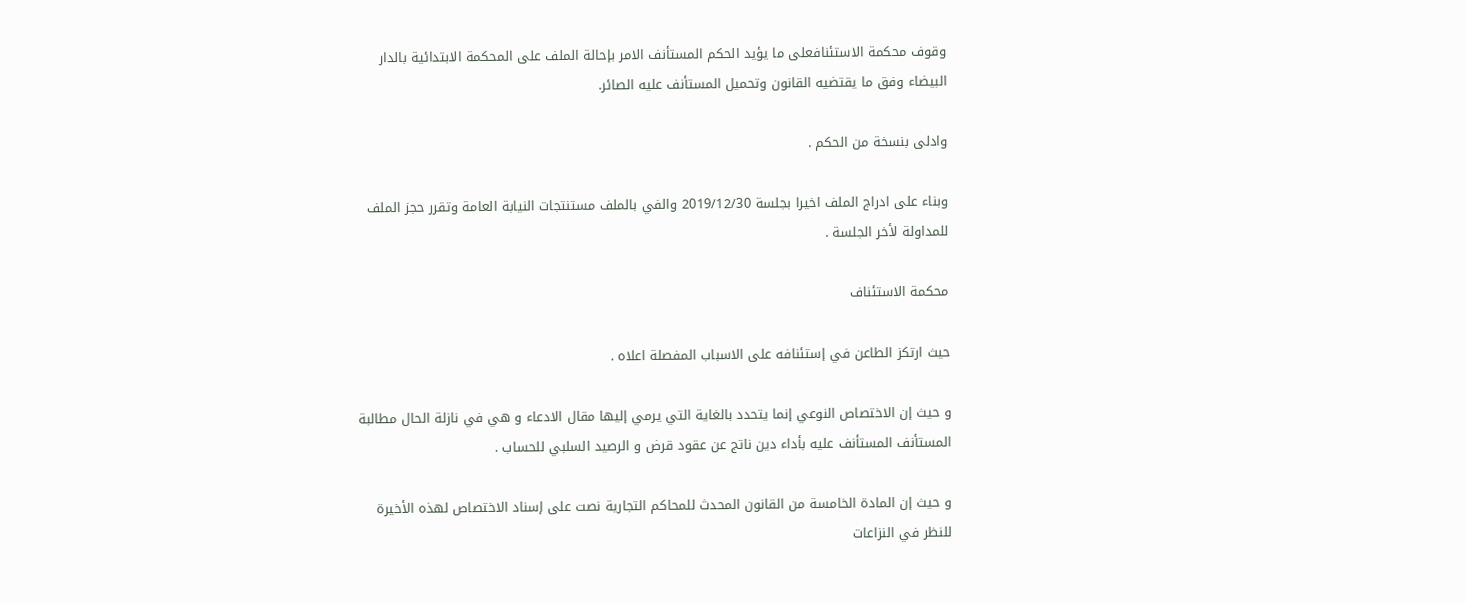وقوف محكمة الاستئنافعلى ما يؤيد الحكم المستأنف الامر بإحالة الملف على المحكمة الابتدائية بالدار البيضاء وفق ما يقتضيه القانون وتحميل المستأنف عليه الصائر.

وادلى بنسخة من الحكم .

وبناء على ادراج الملف اخيرا بجلسة 2019/12/30 والفي بالملف مستنتجات النيابة العامة وتقرر حجز الملف للمداولة لأخر الجلسة .

محكمة الاستئناف

حيث ارتكز الطاعن في إستئنافه على الاسباب المفصلة اعلاه .

و حيث إن الاختصاص النوعي إنما يتحدد بالغاية التي يرمي إليها مقال الادعاء و هي في نازلة الحال مطالبة المستأنف المستأنف عليه بأداء دين ناتج عن عقود قرض و الرصيد السلبي للحساب .

و حيث إن المادة الخامسة من القانون المحدث للمحاكم التجارية نصت على إسناد الاختصاص لهذه الأخيرة للنظر في النزاعات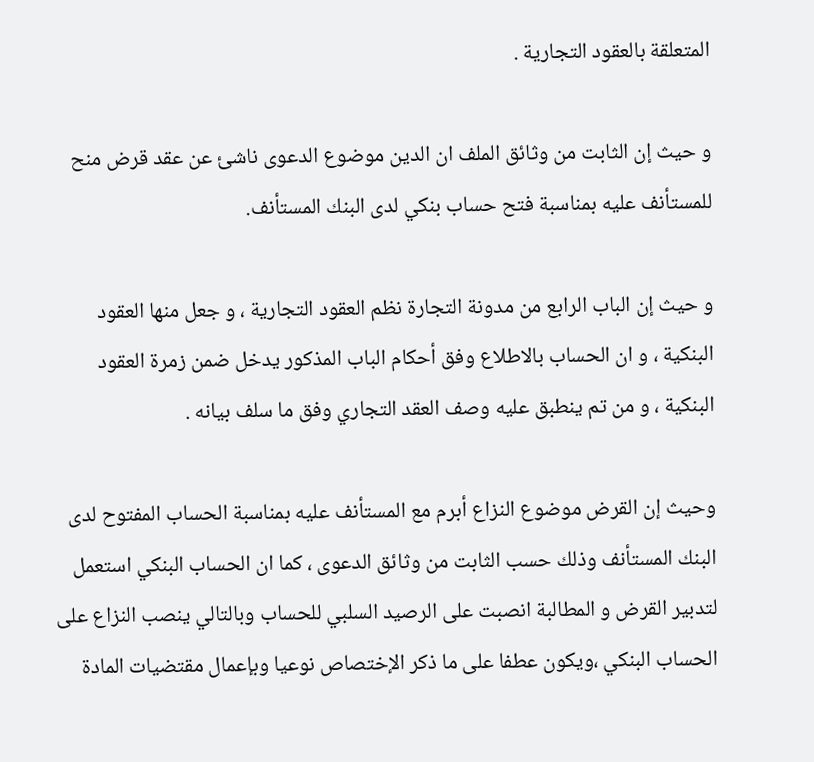المتعلقة بالعقود التجارية .

و حيث إن الثابت من وثائق الملف ان الدين موضوع الدعوى ناشئ عن عقد قرض منح للمستأنف عليه بمناسبة فتح حساب بنكي لدى البنك المستأنف.

و حيث إن الباب الرابع من مدونة التجارة نظم العقود التجارية ، و جعل منها العقود البنكية ، و ان الحساب بالاطلاع وفق أحكام الباب المذكور يدخل ضمن زمرة العقود البنكية ، و من تم ينطبق عليه وصف العقد التجاري وفق ما سلف بيانه .

وحيث إن القرض موضوع النزاع أبرم مع المستأنف عليه بمناسبة الحساب المفتوح لدى البنك المستأنف وذلك حسب الثابت من وثائق الدعوى ، كما ان الحساب البنكي استعمل لتدبير القرض و المطالبة انصبت على الرصيد السلبي للحساب وبالتالي ينصب النزاع على الحساب البنكي ،ويكون عطفا على ما ذكر الإختصاص نوعيا وبإعمال مقتضيات المادة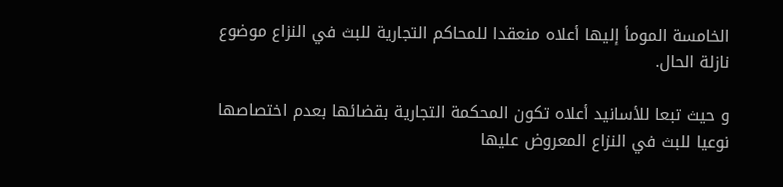الخامسة المومأ إليها أعلاه منعقدا للمحاكم التجارية للبث في النزاع موضوع نازلة الحال.

و حيث تبعا للأسانيد أعلاه تكون المحكمة التجارية بقضائها بعدم اختصاصها نوعيا للبث في النزاع المعروض عليها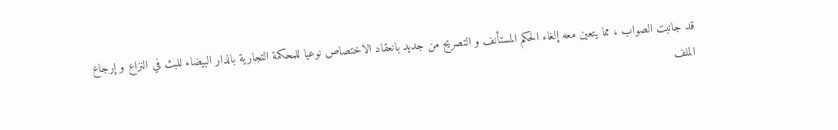قد جانبت الصواب ، مما يتعين معه إلغاء الحكم المستأنف و التصريح من جديد بانعقاد الاختصاص نوعيا للمحكمة التجارية بالدار البيضاء للبث في النزاع و إرجاع الملف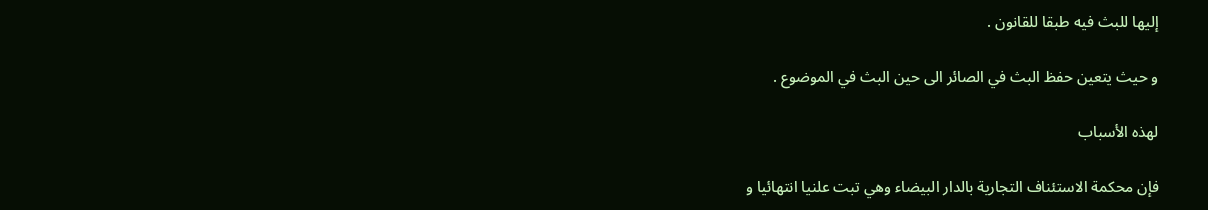إليها للبث فيه طبقا للقانون .

و حيث يتعين حفظ البث في الصائر الى حين البث في الموضوع .

لهذه الأسباب

فإن محكمة الاستئناف التجارية بالدار البيضاء وهي تبت علنيا انتهائيا و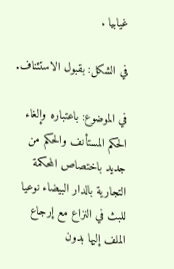غيابيا .

في الشكل: بقبول الاستئناف.

في الموضوع: باعتباره وإلغاء الحكم المستأنف والحكم من جديد باختصاص المحكمة التجارية بالدار البيضاء نوعيا للبث في النزاع مع إرجاع الملف إليها بدون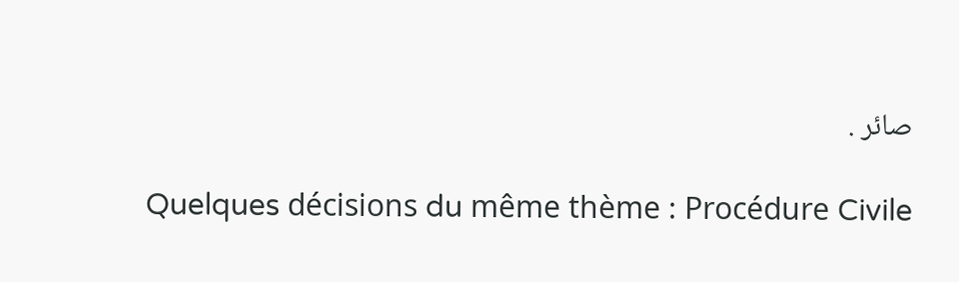صائر .

Quelques décisions du même thème : Procédure Civile